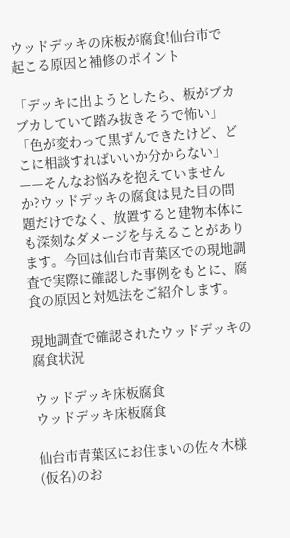ウッドデッキの床板が腐食!仙台市で起こる原因と補修のポイント

「デッキに出ようとしたら、板がブカブカしていて踏み抜きそうで怖い」「色が変わって黒ずんできたけど、どこに相談すればいいか分からない」——そんなお悩みを抱えていませんか?ウッドデッキの腐食は見た目の問題だけでなく、放置すると建物本体にも深刻なダメージを与えることがあります。今回は仙台市青葉区での現地調査で実際に確認した事例をもとに、腐食の原因と対処法をご紹介します。

現地調査で確認されたウッドデッキの腐食状況

ウッドデッキ床板腐食
ウッドデッキ床板腐食

仙台市青葉区にお住まいの佐々木様(仮名)のお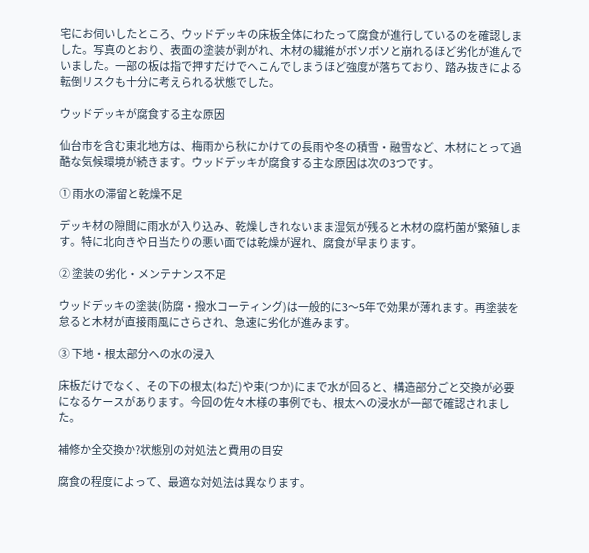宅にお伺いしたところ、ウッドデッキの床板全体にわたって腐食が進行しているのを確認しました。写真のとおり、表面の塗装が剥がれ、木材の繊維がボソボソと崩れるほど劣化が進んでいました。一部の板は指で押すだけでへこんでしまうほど強度が落ちており、踏み抜きによる転倒リスクも十分に考えられる状態でした。

ウッドデッキが腐食する主な原因

仙台市を含む東北地方は、梅雨から秋にかけての長雨や冬の積雪・融雪など、木材にとって過酷な気候環境が続きます。ウッドデッキが腐食する主な原因は次の3つです。

① 雨水の滞留と乾燥不足

デッキ材の隙間に雨水が入り込み、乾燥しきれないまま湿気が残ると木材の腐朽菌が繁殖します。特に北向きや日当たりの悪い面では乾燥が遅れ、腐食が早まります。

② 塗装の劣化・メンテナンス不足

ウッドデッキの塗装(防腐・撥水コーティング)は一般的に3〜5年で効果が薄れます。再塗装を怠ると木材が直接雨風にさらされ、急速に劣化が進みます。

③ 下地・根太部分への水の浸入

床板だけでなく、その下の根太(ねだ)や束(つか)にまで水が回ると、構造部分ごと交換が必要になるケースがあります。今回の佐々木様の事例でも、根太への浸水が一部で確認されました。

補修か全交換か?状態別の対処法と費用の目安

腐食の程度によって、最適な対処法は異なります。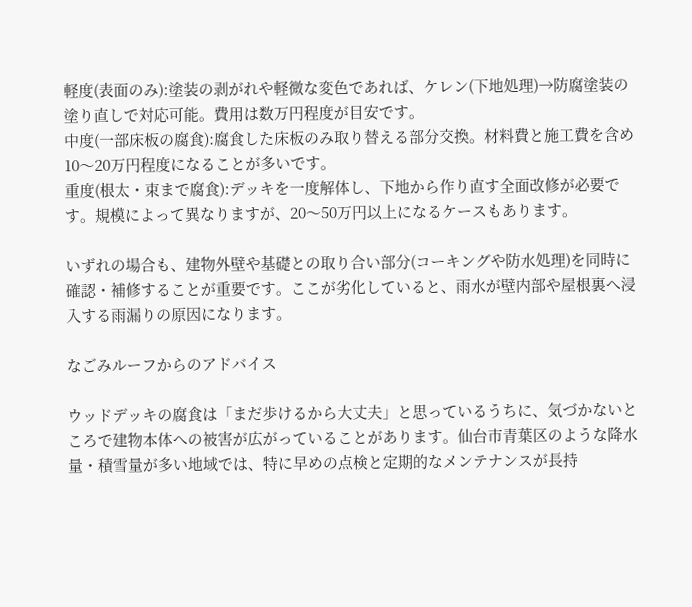軽度(表面のみ):塗装の剥がれや軽微な変色であれば、ケレン(下地処理)→防腐塗装の塗り直しで対応可能。費用は数万円程度が目安です。
中度(一部床板の腐食):腐食した床板のみ取り替える部分交換。材料費と施工費を含め10〜20万円程度になることが多いです。
重度(根太・束まで腐食):デッキを一度解体し、下地から作り直す全面改修が必要です。規模によって異なりますが、20〜50万円以上になるケースもあります。

いずれの場合も、建物外壁や基礎との取り合い部分(コーキングや防水処理)を同時に確認・補修することが重要です。ここが劣化していると、雨水が壁内部や屋根裏へ浸入する雨漏りの原因になります。

なごみルーフからのアドバイス

ウッドデッキの腐食は「まだ歩けるから大丈夫」と思っているうちに、気づかないところで建物本体への被害が広がっていることがあります。仙台市青葉区のような降水量・積雪量が多い地域では、特に早めの点検と定期的なメンテナンスが長持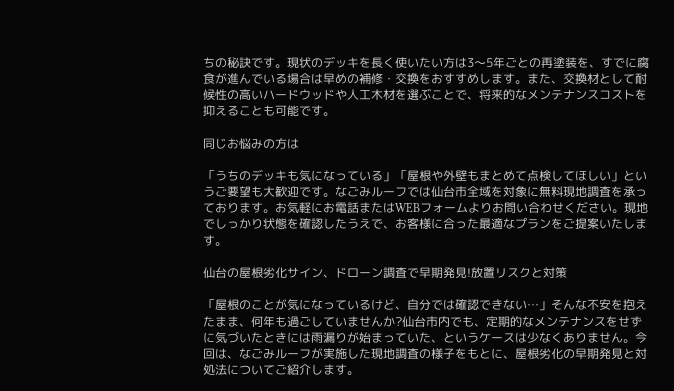ちの秘訣です。現状のデッキを長く使いたい方は3〜5年ごとの再塗装を、すでに腐食が進んでいる場合は早めの補修・交換をおすすめします。また、交換材として耐候性の高いハードウッドや人工木材を選ぶことで、将来的なメンテナンスコストを抑えることも可能です。

同じお悩みの方は

「うちのデッキも気になっている」「屋根や外壁もまとめて点検してほしい」というご要望も大歓迎です。なごみルーフでは仙台市全域を対象に無料現地調査を承っております。お気軽にお電話またはWEBフォームよりお問い合わせください。現地でしっかり状態を確認したうえで、お客様に合った最適なプランをご提案いたします。

仙台の屋根劣化サイン、ドローン調査で早期発見!放置リスクと対策

「屋根のことが気になっているけど、自分では確認できない…」そんな不安を抱えたまま、何年も過ごしていませんか?仙台市内でも、定期的なメンテナンスをせずに気づいたときには雨漏りが始まっていた、というケースは少なくありません。今回は、なごみルーフが実施した現地調査の様子をもとに、屋根劣化の早期発見と対処法についてご紹介します。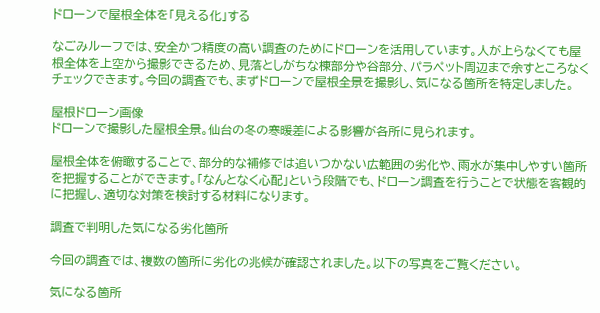ドローンで屋根全体を「見える化」する

なごみルーフでは、安全かつ精度の高い調査のためにドローンを活用しています。人が上らなくても屋根全体を上空から撮影できるため、見落としがちな棟部分や谷部分、パラペット周辺まで余すところなくチェックできます。今回の調査でも、まずドローンで屋根全景を撮影し、気になる箇所を特定しました。

屋根ドローン画像
ドローンで撮影した屋根全景。仙台の冬の寒暖差による影響が各所に見られます。

屋根全体を俯瞰することで、部分的な補修では追いつかない広範囲の劣化や、雨水が集中しやすい箇所を把握することができます。「なんとなく心配」という段階でも、ドローン調査を行うことで状態を客観的に把握し、適切な対策を検討する材料になります。

調査で判明した気になる劣化箇所

今回の調査では、複数の箇所に劣化の兆候が確認されました。以下の写真をご覧ください。

気になる箇所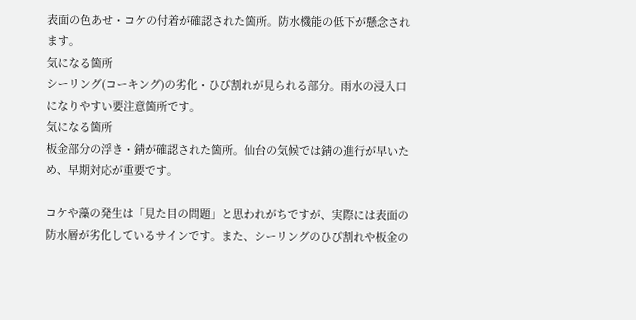表面の色あせ・コケの付着が確認された箇所。防水機能の低下が懸念されます。
気になる箇所
シーリング(コーキング)の劣化・ひび割れが見られる部分。雨水の浸入口になりやすい要注意箇所です。
気になる箇所
板金部分の浮き・錆が確認された箇所。仙台の気候では錆の進行が早いため、早期対応が重要です。

コケや藻の発生は「見た目の問題」と思われがちですが、実際には表面の防水層が劣化しているサインです。また、シーリングのひび割れや板金の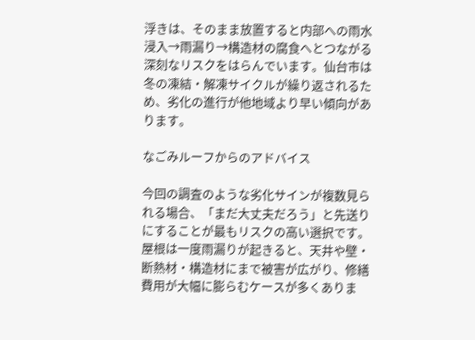浮きは、そのまま放置すると内部への雨水浸入→雨漏り→構造材の腐食へとつながる深刻なリスクをはらんでいます。仙台市は冬の凍結・解凍サイクルが繰り返されるため、劣化の進行が他地域より早い傾向があります。

なごみルーフからのアドバイス

今回の調査のような劣化サインが複数見られる場合、「まだ大丈夫だろう」と先送りにすることが最もリスクの高い選択です。屋根は一度雨漏りが起きると、天井や壁・断熱材・構造材にまで被害が広がり、修繕費用が大幅に膨らむケースが多くありま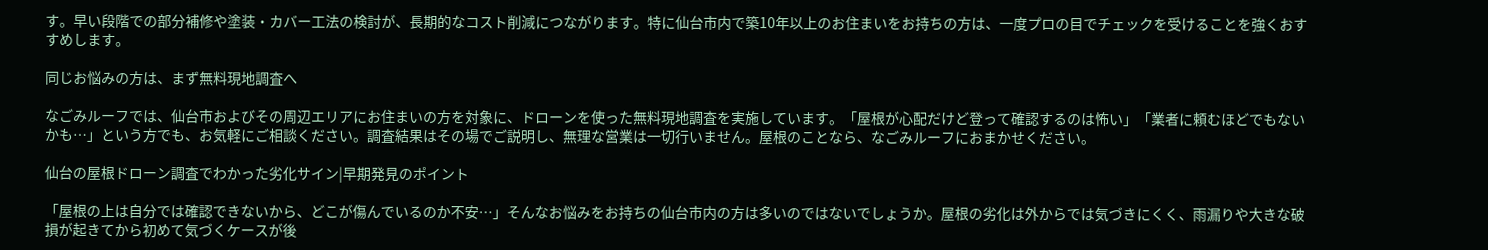す。早い段階での部分補修や塗装・カバー工法の検討が、長期的なコスト削減につながります。特に仙台市内で築10年以上のお住まいをお持ちの方は、一度プロの目でチェックを受けることを強くおすすめします。

同じお悩みの方は、まず無料現地調査へ

なごみルーフでは、仙台市およびその周辺エリアにお住まいの方を対象に、ドローンを使った無料現地調査を実施しています。「屋根が心配だけど登って確認するのは怖い」「業者に頼むほどでもないかも…」という方でも、お気軽にご相談ください。調査結果はその場でご説明し、無理な営業は一切行いません。屋根のことなら、なごみルーフにおまかせください。

仙台の屋根ドローン調査でわかった劣化サイン|早期発見のポイント

「屋根の上は自分では確認できないから、どこが傷んでいるのか不安…」そんなお悩みをお持ちの仙台市内の方は多いのではないでしょうか。屋根の劣化は外からでは気づきにくく、雨漏りや大きな破損が起きてから初めて気づくケースが後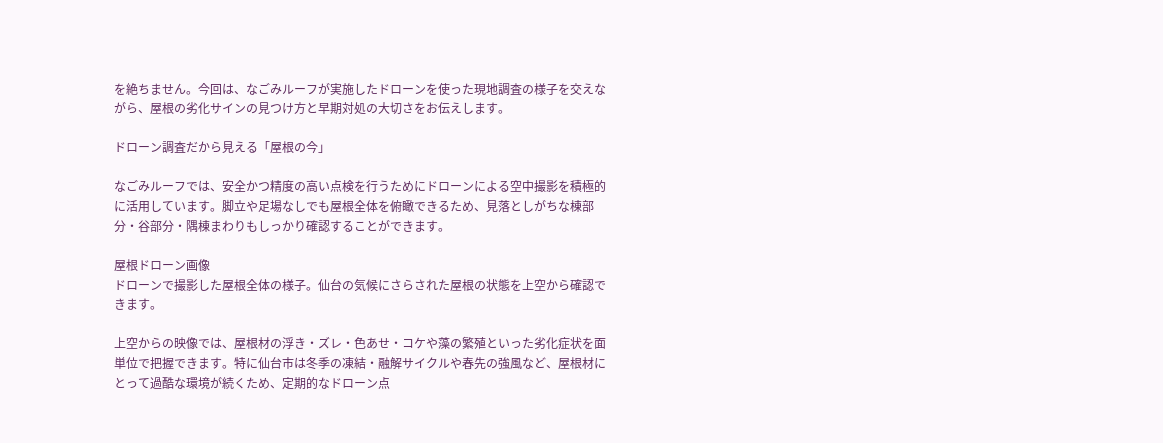を絶ちません。今回は、なごみルーフが実施したドローンを使った現地調査の様子を交えながら、屋根の劣化サインの見つけ方と早期対処の大切さをお伝えします。

ドローン調査だから見える「屋根の今」

なごみルーフでは、安全かつ精度の高い点検を行うためにドローンによる空中撮影を積極的に活用しています。脚立や足場なしでも屋根全体を俯瞰できるため、見落としがちな棟部分・谷部分・隅棟まわりもしっかり確認することができます。

屋根ドローン画像
ドローンで撮影した屋根全体の様子。仙台の気候にさらされた屋根の状態を上空から確認できます。

上空からの映像では、屋根材の浮き・ズレ・色あせ・コケや藻の繁殖といった劣化症状を面単位で把握できます。特に仙台市は冬季の凍結・融解サイクルや春先の強風など、屋根材にとって過酷な環境が続くため、定期的なドローン点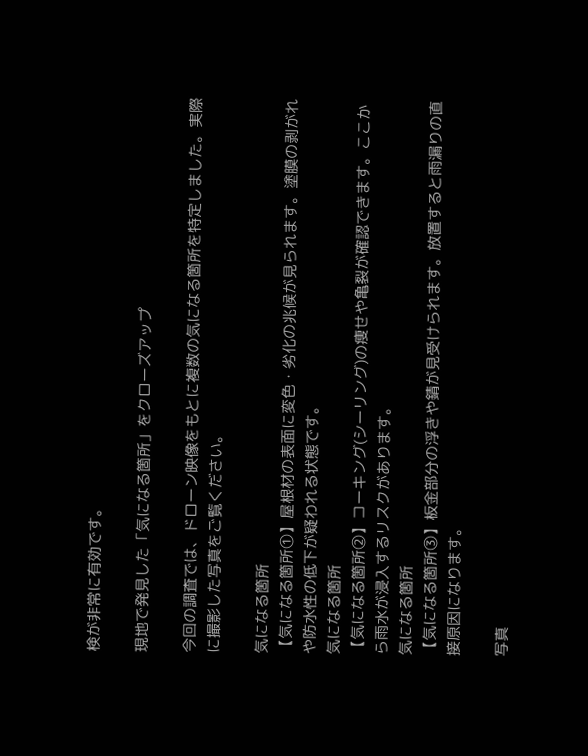検が非常に有効です。

現地で発見した「気になる箇所」をクローズアップ

今回の調査では、ドローン映像をもとに複数の気になる箇所を特定しました。実際に撮影した写真をご覧ください。

気になる箇所
【気になる箇所①】屋根材の表面に変色・劣化の兆候が見られます。塗膜の剥がれや防水性の低下が疑われる状態です。
気になる箇所
【気になる箇所②】コーキング(シーリング)の痩せや亀裂が確認できます。ここから雨水が浸入するリスクがあります。
気になる箇所
【気になる箇所③】板金部分の浮きや錆が見受けられます。放置すると雨漏りの直接原因になります。

写真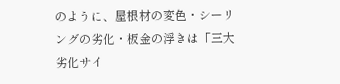のように、屋根材の変色・シーリングの劣化・板金の浮きは「三大劣化サイ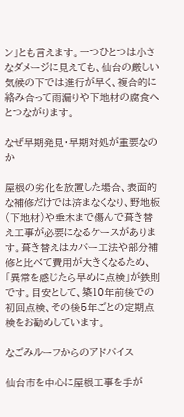ン」とも言えます。一つひとつは小さなダメージに見えても、仙台の厳しい気候の下では進行が早く、複合的に絡み合って雨漏りや下地材の腐食へとつながります。

なぜ早期発見・早期対処が重要なのか

屋根の劣化を放置した場合、表面的な補修だけでは済まなくなり、野地板(下地材)や垂木まで傷んで葺き替え工事が必要になるケースがあります。葺き替えはカバー工法や部分補修と比べて費用が大きくなるため、「異常を感じたら早めに点検」が鉄則です。目安として、築10年前後での初回点検、その後5年ごとの定期点検をお勧めしています。

なごみルーフからのアドバイス

仙台市を中心に屋根工事を手が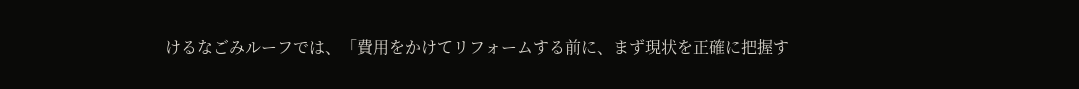けるなごみルーフでは、「費用をかけてリフォームする前に、まず現状を正確に把握す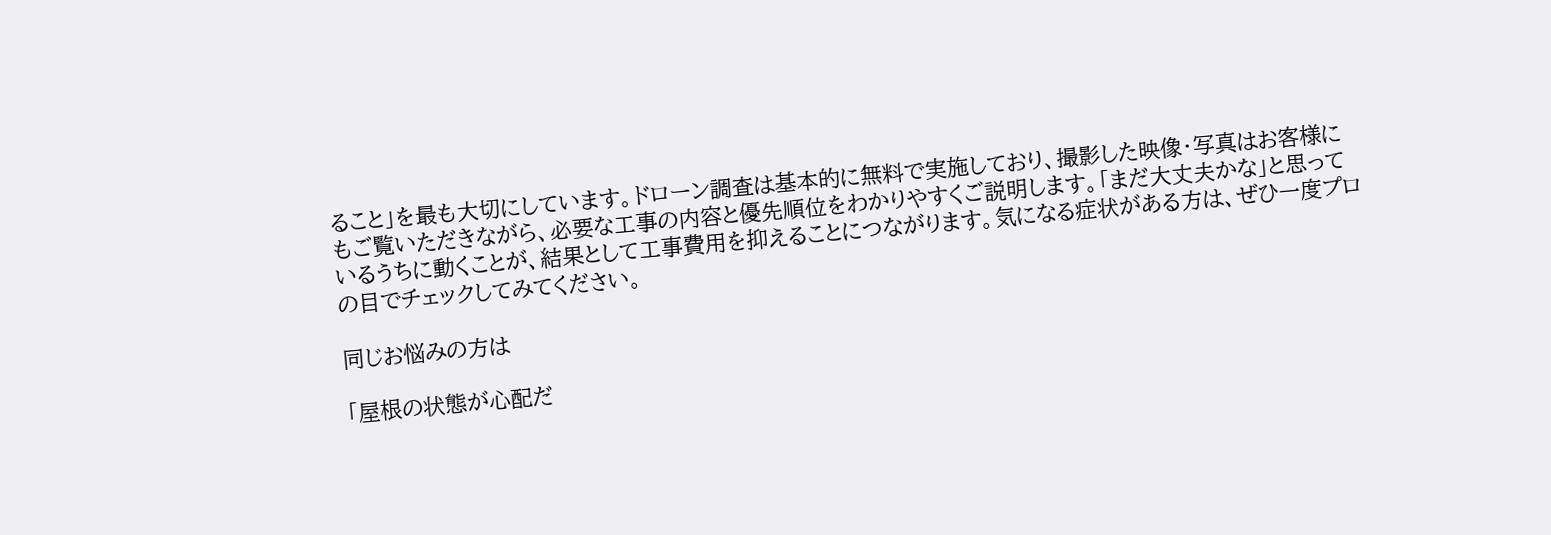ること」を最も大切にしています。ドローン調査は基本的に無料で実施しており、撮影した映像・写真はお客様にもご覧いただきながら、必要な工事の内容と優先順位をわかりやすくご説明します。「まだ大丈夫かな」と思っているうちに動くことが、結果として工事費用を抑えることにつながります。気になる症状がある方は、ぜひ一度プロの目でチェックしてみてください。

同じお悩みの方は

「屋根の状態が心配だ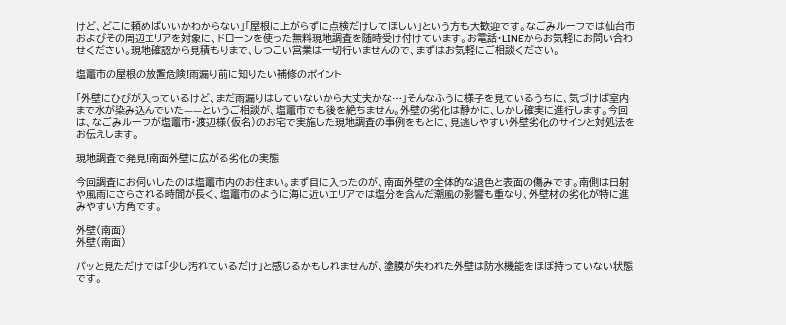けど、どこに頼めばいいかわからない」「屋根に上がらずに点検だけしてほしい」という方も大歓迎です。なごみルーフでは仙台市およびその周辺エリアを対象に、ドローンを使った無料現地調査を随時受け付けています。お電話・LINEからお気軽にお問い合わせください。現地確認から見積もりまで、しつこい営業は一切行いませんので、まずはお気軽にご相談ください。

塩竈市の屋根の放置危険!雨漏り前に知りたい補修のポイント

「外壁にひびが入っているけど、まだ雨漏りはしていないから大丈夫かな…」そんなふうに様子を見ているうちに、気づけば室内まで水が染み込んでいた——というご相談が、塩竈市でも後を絶ちません。外壁の劣化は静かに、しかし確実に進行します。今回は、なごみルーフが塩竈市・渡辺様(仮名)のお宅で実施した現地調査の事例をもとに、見逃しやすい外壁劣化のサインと対処法をお伝えします。

現地調査で発見!南面外壁に広がる劣化の実態

今回調査にお伺いしたのは塩竈市内のお住まい。まず目に入ったのが、南面外壁の全体的な退色と表面の傷みです。南側は日射や風雨にさらされる時間が長く、塩竈市のように海に近いエリアでは塩分を含んだ潮風の影響も重なり、外壁材の劣化が特に進みやすい方角です。

外壁(南面)
外壁(南面)

パッと見ただけでは「少し汚れているだけ」と感じるかもしれませんが、塗膜が失われた外壁は防水機能をほぼ持っていない状態です。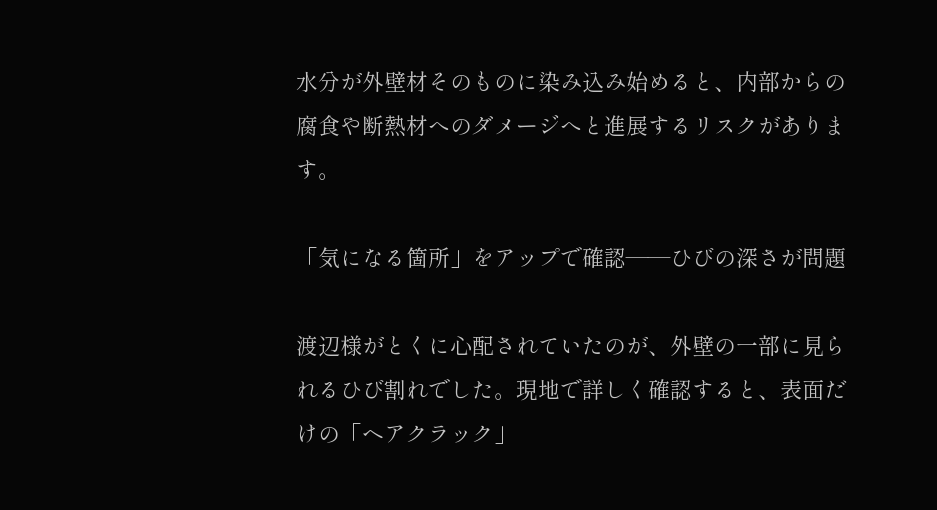水分が外壁材そのものに染み込み始めると、内部からの腐食や断熱材へのダメージへと進展するリスクがあります。

「気になる箇所」をアップで確認——ひびの深さが問題

渡辺様がとくに心配されていたのが、外壁の一部に見られるひび割れでした。現地で詳しく確認すると、表面だけの「ヘアクラック」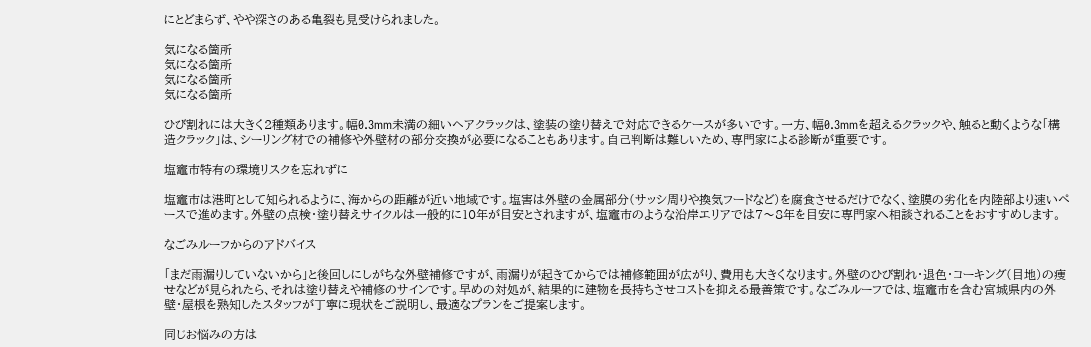にとどまらず、やや深さのある亀裂も見受けられました。

気になる箇所
気になる箇所
気になる箇所
気になる箇所

ひび割れには大きく2種類あります。幅0.3mm未満の細いヘアクラックは、塗装の塗り替えで対応できるケースが多いです。一方、幅0.3mmを超えるクラックや、触ると動くような「構造クラック」は、シーリング材での補修や外壁材の部分交換が必要になることもあります。自己判断は難しいため、専門家による診断が重要です。

塩竈市特有の環境リスクを忘れずに

塩竈市は港町として知られるように、海からの距離が近い地域です。塩害は外壁の金属部分(サッシ周りや換気フードなど)を腐食させるだけでなく、塗膜の劣化を内陸部より速いペースで進めます。外壁の点検・塗り替えサイクルは一般的に10年が目安とされますが、塩竈市のような沿岸エリアでは7〜8年を目安に専門家へ相談されることをおすすめします。

なごみルーフからのアドバイス

「まだ雨漏りしていないから」と後回しにしがちな外壁補修ですが、雨漏りが起きてからでは補修範囲が広がり、費用も大きくなります。外壁のひび割れ・退色・コーキング(目地)の痩せなどが見られたら、それは塗り替えや補修のサインです。早めの対処が、結果的に建物を長持ちさせコストを抑える最善策です。なごみルーフでは、塩竈市を含む宮城県内の外壁・屋根を熟知したスタッフが丁寧に現状をご説明し、最適なプランをご提案します。

同じお悩みの方は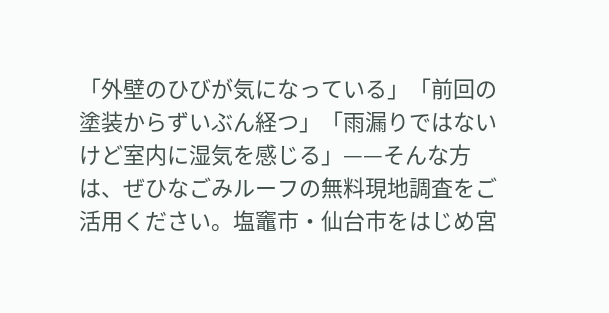「外壁のひびが気になっている」「前回の塗装からずいぶん経つ」「雨漏りではないけど室内に湿気を感じる」——そんな方は、ぜひなごみルーフの無料現地調査をご活用ください。塩竈市・仙台市をはじめ宮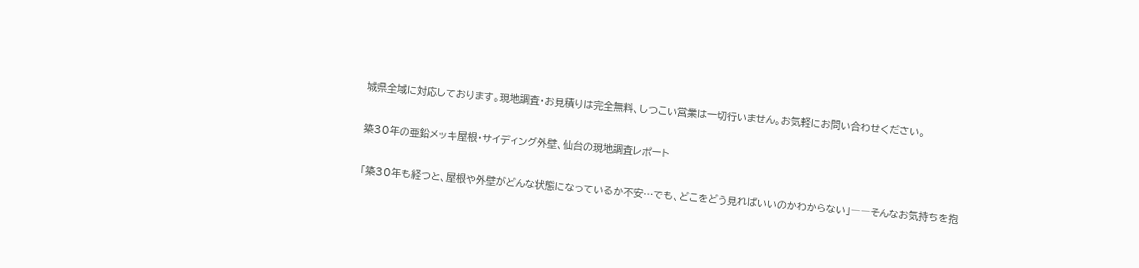城県全域に対応しております。現地調査・お見積りは完全無料、しつこい営業は一切行いません。お気軽にお問い合わせください。

築30年の亜鉛メッキ屋根・サイディング外壁、仙台の現地調査レポート

「築30年も経つと、屋根や外壁がどんな状態になっているか不安…でも、どこをどう見ればいいのかわからない」――そんなお気持ちを抱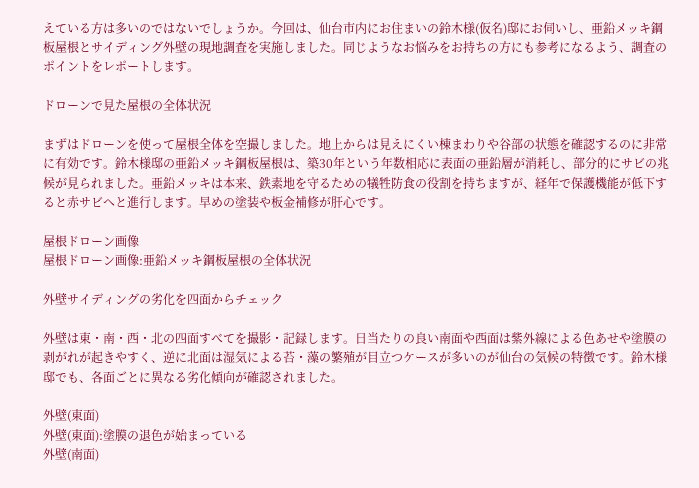えている方は多いのではないでしょうか。今回は、仙台市内にお住まいの鈴木様(仮名)邸にお伺いし、亜鉛メッキ鋼板屋根とサイディング外壁の現地調査を実施しました。同じようなお悩みをお持ちの方にも参考になるよう、調査のポイントをレポートします。

ドローンで見た屋根の全体状況

まずはドローンを使って屋根全体を空撮しました。地上からは見えにくい棟まわりや谷部の状態を確認するのに非常に有効です。鈴木様邸の亜鉛メッキ鋼板屋根は、築30年という年数相応に表面の亜鉛層が消耗し、部分的にサビの兆候が見られました。亜鉛メッキは本来、鉄素地を守るための犠牲防食の役割を持ちますが、経年で保護機能が低下すると赤サビへと進行します。早めの塗装や板金補修が肝心です。

屋根ドローン画像
屋根ドローン画像:亜鉛メッキ鋼板屋根の全体状況

外壁サイディングの劣化を四面からチェック

外壁は東・南・西・北の四面すべてを撮影・記録します。日当たりの良い南面や西面は紫外線による色あせや塗膜の剥がれが起きやすく、逆に北面は湿気による苔・藻の繁殖が目立つケースが多いのが仙台の気候の特徴です。鈴木様邸でも、各面ごとに異なる劣化傾向が確認されました。

外壁(東面)
外壁(東面):塗膜の退色が始まっている
外壁(南面)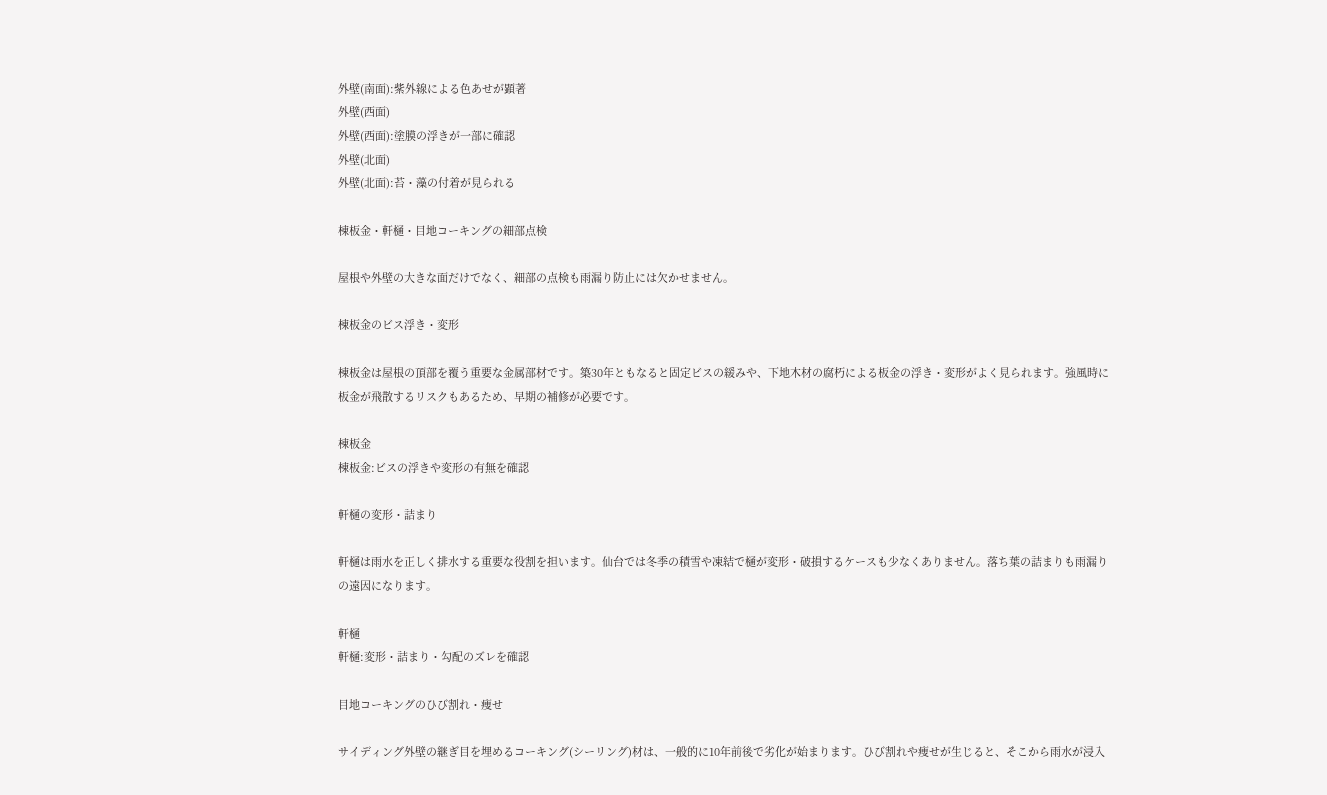外壁(南面):紫外線による色あせが顕著
外壁(西面)
外壁(西面):塗膜の浮きが一部に確認
外壁(北面)
外壁(北面):苔・藻の付着が見られる

棟板金・軒樋・目地コーキングの細部点検

屋根や外壁の大きな面だけでなく、細部の点検も雨漏り防止には欠かせません。

棟板金のビス浮き・変形

棟板金は屋根の頂部を覆う重要な金属部材です。築30年ともなると固定ビスの緩みや、下地木材の腐朽による板金の浮き・変形がよく見られます。強風時に板金が飛散するリスクもあるため、早期の補修が必要です。

棟板金
棟板金:ビスの浮きや変形の有無を確認

軒樋の変形・詰まり

軒樋は雨水を正しく排水する重要な役割を担います。仙台では冬季の積雪や凍結で樋が変形・破損するケースも少なくありません。落ち葉の詰まりも雨漏りの遠因になります。

軒樋
軒樋:変形・詰まり・勾配のズレを確認

目地コーキングのひび割れ・痩せ

サイディング外壁の継ぎ目を埋めるコーキング(シーリング)材は、一般的に10年前後で劣化が始まります。ひび割れや痩せが生じると、そこから雨水が浸入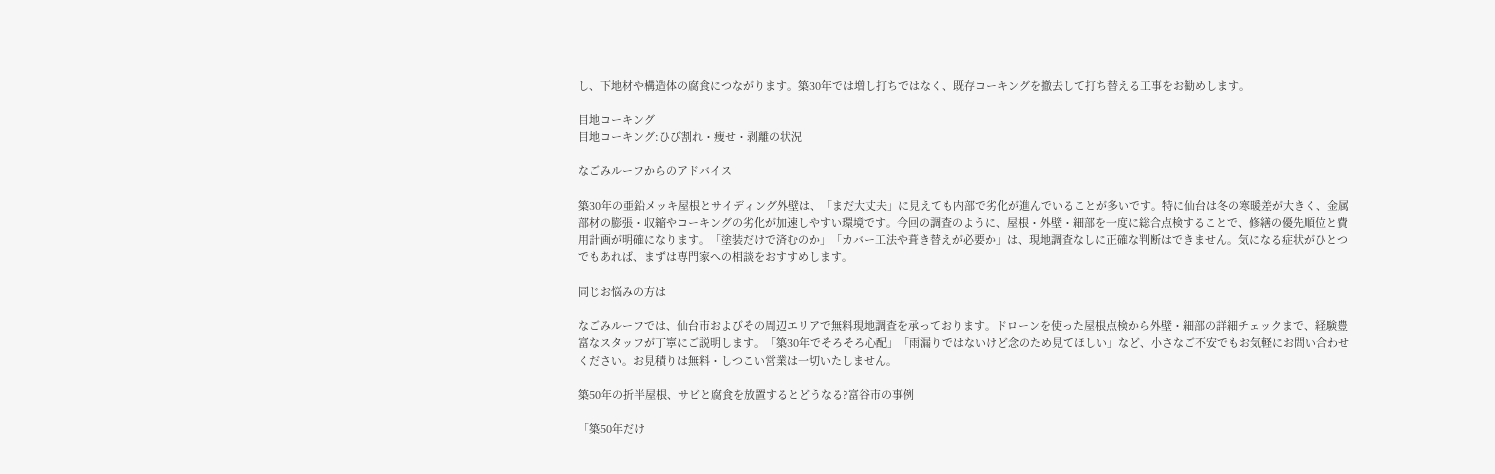し、下地材や構造体の腐食につながります。築30年では増し打ちではなく、既存コーキングを撤去して打ち替える工事をお勧めします。

目地コーキング
目地コーキング:ひび割れ・痩せ・剥離の状況

なごみルーフからのアドバイス

築30年の亜鉛メッキ屋根とサイディング外壁は、「まだ大丈夫」に見えても内部で劣化が進んでいることが多いです。特に仙台は冬の寒暖差が大きく、金属部材の膨張・収縮やコーキングの劣化が加速しやすい環境です。今回の調査のように、屋根・外壁・細部を一度に総合点検することで、修繕の優先順位と費用計画が明確になります。「塗装だけで済むのか」「カバー工法や葺き替えが必要か」は、現地調査なしに正確な判断はできません。気になる症状がひとつでもあれば、まずは専門家への相談をおすすめします。

同じお悩みの方は

なごみルーフでは、仙台市およびその周辺エリアで無料現地調査を承っております。ドローンを使った屋根点検から外壁・細部の詳細チェックまで、経験豊富なスタッフが丁寧にご説明します。「築30年でそろそろ心配」「雨漏りではないけど念のため見てほしい」など、小さなご不安でもお気軽にお問い合わせください。お見積りは無料・しつこい営業は一切いたしません。

築50年の折半屋根、サビと腐食を放置するとどうなる?富谷市の事例

「築50年だけ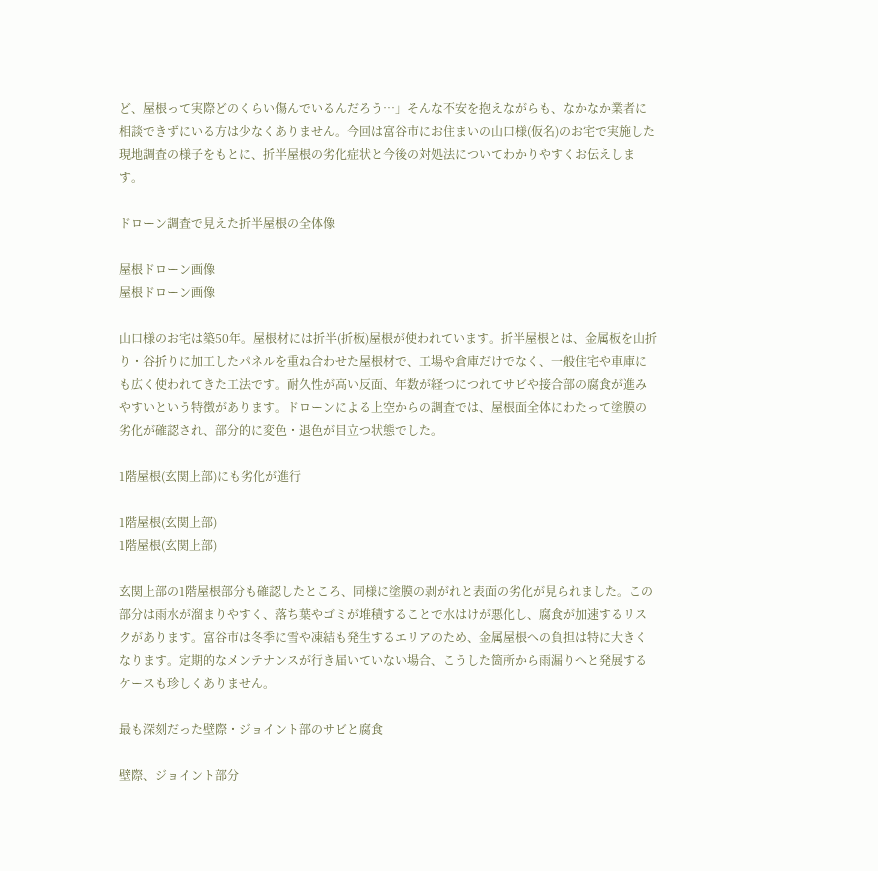ど、屋根って実際どのくらい傷んでいるんだろう…」そんな不安を抱えながらも、なかなか業者に相談できずにいる方は少なくありません。今回は富谷市にお住まいの山口様(仮名)のお宅で実施した現地調査の様子をもとに、折半屋根の劣化症状と今後の対処法についてわかりやすくお伝えします。

ドローン調査で見えた折半屋根の全体像

屋根ドローン画像
屋根ドローン画像

山口様のお宅は築50年。屋根材には折半(折板)屋根が使われています。折半屋根とは、金属板を山折り・谷折りに加工したパネルを重ね合わせた屋根材で、工場や倉庫だけでなく、一般住宅や車庫にも広く使われてきた工法です。耐久性が高い反面、年数が経つにつれてサビや接合部の腐食が進みやすいという特徴があります。ドローンによる上空からの調査では、屋根面全体にわたって塗膜の劣化が確認され、部分的に変色・退色が目立つ状態でした。

1階屋根(玄関上部)にも劣化が進行

1階屋根(玄関上部)
1階屋根(玄関上部)

玄関上部の1階屋根部分も確認したところ、同様に塗膜の剥がれと表面の劣化が見られました。この部分は雨水が溜まりやすく、落ち葉やゴミが堆積することで水はけが悪化し、腐食が加速するリスクがあります。富谷市は冬季に雪や凍結も発生するエリアのため、金属屋根への負担は特に大きくなります。定期的なメンテナンスが行き届いていない場合、こうした箇所から雨漏りへと発展するケースも珍しくありません。

最も深刻だった壁際・ジョイント部のサビと腐食

壁際、ジョイント部分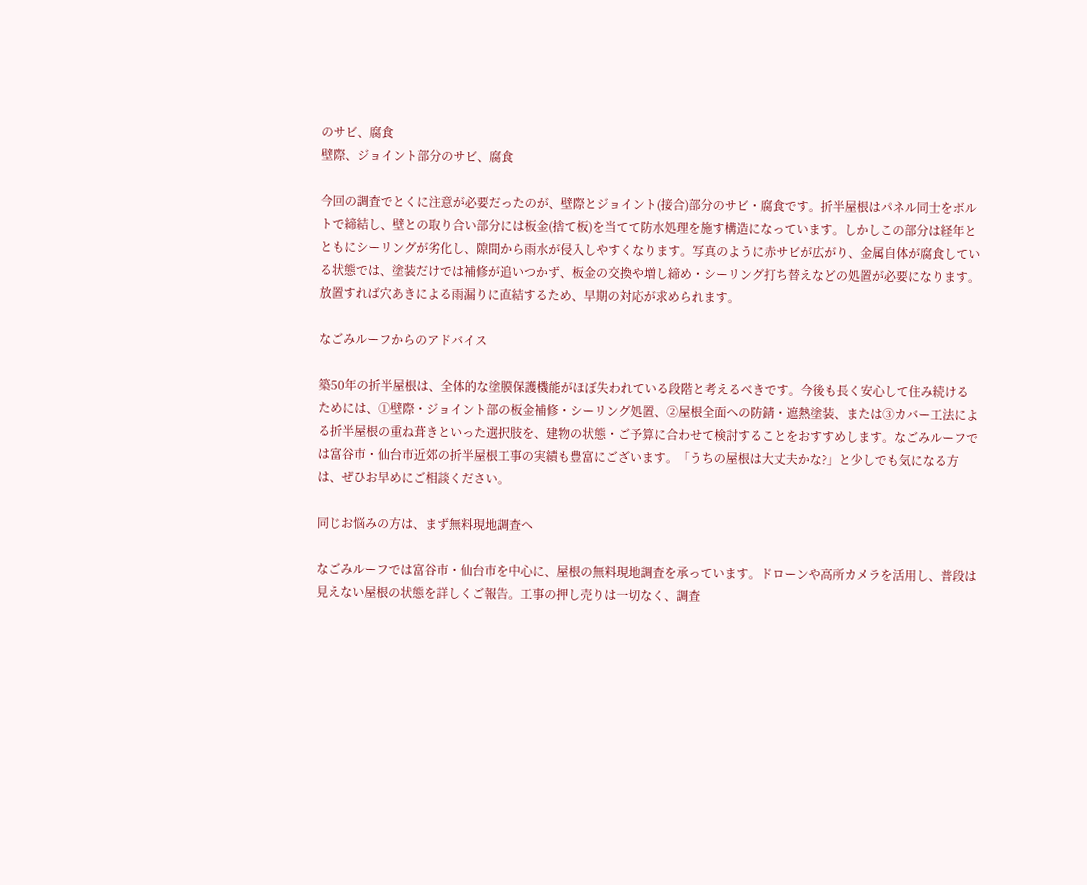のサビ、腐食
壁際、ジョイント部分のサビ、腐食

今回の調査でとくに注意が必要だったのが、壁際とジョイント(接合)部分のサビ・腐食です。折半屋根はパネル同士をボルトで締結し、壁との取り合い部分には板金(捨て板)を当てて防水処理を施す構造になっています。しかしこの部分は経年とともにシーリングが劣化し、隙間から雨水が侵入しやすくなります。写真のように赤サビが広がり、金属自体が腐食している状態では、塗装だけでは補修が追いつかず、板金の交換や増し締め・シーリング打ち替えなどの処置が必要になります。放置すれば穴あきによる雨漏りに直結するため、早期の対応が求められます。

なごみルーフからのアドバイス

築50年の折半屋根は、全体的な塗膜保護機能がほぼ失われている段階と考えるべきです。今後も長く安心して住み続けるためには、①壁際・ジョイント部の板金補修・シーリング処置、②屋根全面への防錆・遮熱塗装、または③カバー工法による折半屋根の重ね葺きといった選択肢を、建物の状態・ご予算に合わせて検討することをおすすめします。なごみルーフでは富谷市・仙台市近郊の折半屋根工事の実績も豊富にございます。「うちの屋根は大丈夫かな?」と少しでも気になる方は、ぜひお早めにご相談ください。

同じお悩みの方は、まず無料現地調査へ

なごみルーフでは富谷市・仙台市を中心に、屋根の無料現地調査を承っています。ドローンや高所カメラを活用し、普段は見えない屋根の状態を詳しくご報告。工事の押し売りは一切なく、調査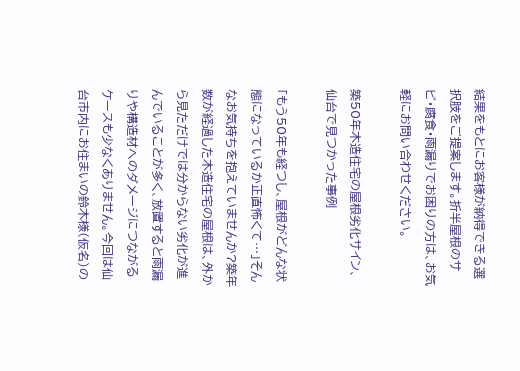結果をもとにお客様が納得できる選択肢をご提案します。折半屋根のサビ・腐食・雨漏りでお困りの方は、お気軽にお問い合わせください。

築50年木造住宅の屋根劣化サイン、仙台で見つかった事例

「もう50年も経つし、屋根がどんな状態になっているか正直怖くて…」そんなお気持ちを抱えていませんか?築年数が経過した木造住宅の屋根は、外から見ただけでは分からない劣化が進んでいることが多く、放置すると雨漏りや構造材へのダメージにつながるケースも少なくありません。今回は仙台市内にお住まいの鈴木様(仮名)の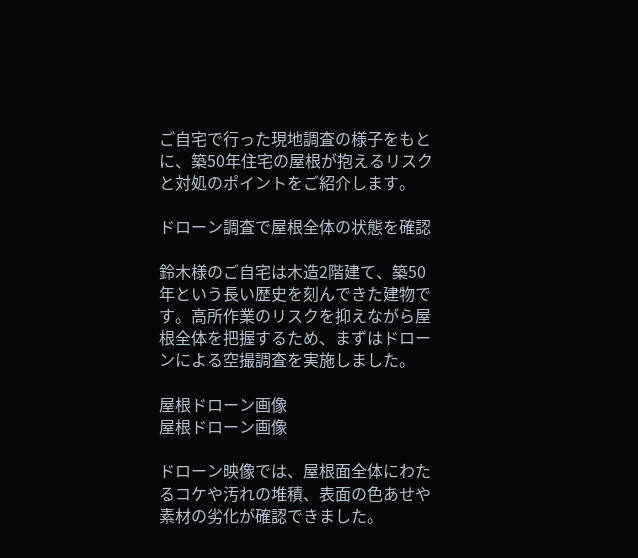ご自宅で行った現地調査の様子をもとに、築50年住宅の屋根が抱えるリスクと対処のポイントをご紹介します。

ドローン調査で屋根全体の状態を確認

鈴木様のご自宅は木造2階建て、築50年という長い歴史を刻んできた建物です。高所作業のリスクを抑えながら屋根全体を把握するため、まずはドローンによる空撮調査を実施しました。

屋根ドローン画像
屋根ドローン画像

ドローン映像では、屋根面全体にわたるコケや汚れの堆積、表面の色あせや素材の劣化が確認できました。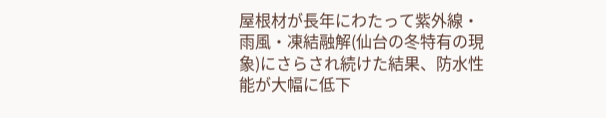屋根材が長年にわたって紫外線・雨風・凍結融解(仙台の冬特有の現象)にさらされ続けた結果、防水性能が大幅に低下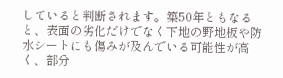していると判断されます。築50年ともなると、表面の劣化だけでなく下地の野地板や防水シートにも傷みが及んでいる可能性が高く、部分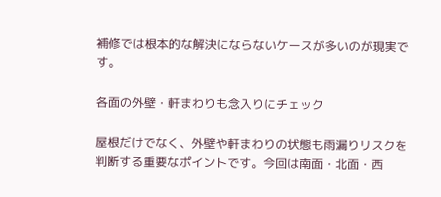補修では根本的な解決にならないケースが多いのが現実です。

各面の外壁・軒まわりも念入りにチェック

屋根だけでなく、外壁や軒まわりの状態も雨漏りリスクを判断する重要なポイントです。今回は南面・北面・西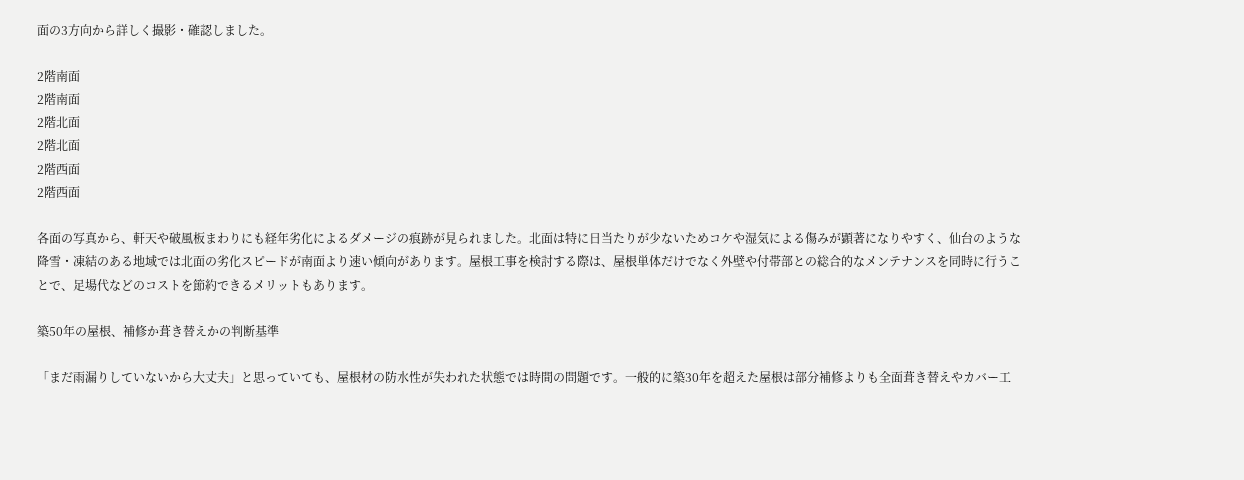面の3方向から詳しく撮影・確認しました。

2階南面
2階南面
2階北面
2階北面
2階西面
2階西面

各面の写真から、軒天や破風板まわりにも経年劣化によるダメージの痕跡が見られました。北面は特に日当たりが少ないためコケや湿気による傷みが顕著になりやすく、仙台のような降雪・凍結のある地域では北面の劣化スピードが南面より速い傾向があります。屋根工事を検討する際は、屋根単体だけでなく外壁や付帯部との総合的なメンテナンスを同時に行うことで、足場代などのコストを節約できるメリットもあります。

築50年の屋根、補修か葺き替えかの判断基準

「まだ雨漏りしていないから大丈夫」と思っていても、屋根材の防水性が失われた状態では時間の問題です。一般的に築30年を超えた屋根は部分補修よりも全面葺き替えやカバー工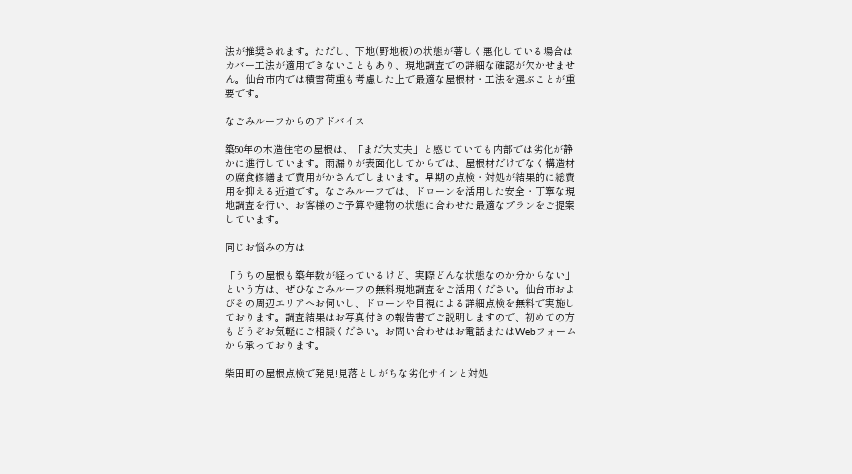法が推奨されます。ただし、下地(野地板)の状態が著しく悪化している場合はカバー工法が適用できないこともあり、現地調査での詳細な確認が欠かせません。仙台市内では積雪荷重も考慮した上で最適な屋根材・工法を選ぶことが重要です。

なごみルーフからのアドバイス

築50年の木造住宅の屋根は、「まだ大丈夫」と感じていても内部では劣化が静かに進行しています。雨漏りが表面化してからでは、屋根材だけでなく構造材の腐食修繕まで費用がかさんでしまいます。早期の点検・対処が結果的に総費用を抑える近道です。なごみルーフでは、ドローンを活用した安全・丁寧な現地調査を行い、お客様のご予算や建物の状態に合わせた最適なプランをご提案しています。

同じお悩みの方は

「うちの屋根も築年数が経っているけど、実際どんな状態なのか分からない」という方は、ぜひなごみルーフの無料現地調査をご活用ください。仙台市およびその周辺エリアへお伺いし、ドローンや目視による詳細点検を無料で実施しております。調査結果はお写真付きの報告書でご説明しますので、初めての方もどうぞお気軽にご相談ください。お問い合わせはお電話またはWebフォームから承っております。

柴田町の屋根点検で発見!見落としがちな劣化サインと対処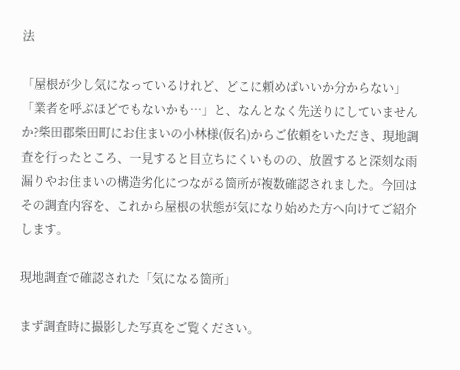法

「屋根が少し気になっているけれど、どこに頼めばいいか分からない」「業者を呼ぶほどでもないかも…」と、なんとなく先送りにしていませんか?柴田郡柴田町にお住まいの小林様(仮名)からご依頼をいただき、現地調査を行ったところ、一見すると目立ちにくいものの、放置すると深刻な雨漏りやお住まいの構造劣化につながる箇所が複数確認されました。今回はその調査内容を、これから屋根の状態が気になり始めた方へ向けてご紹介します。

現地調査で確認された「気になる箇所」

まず調査時に撮影した写真をご覧ください。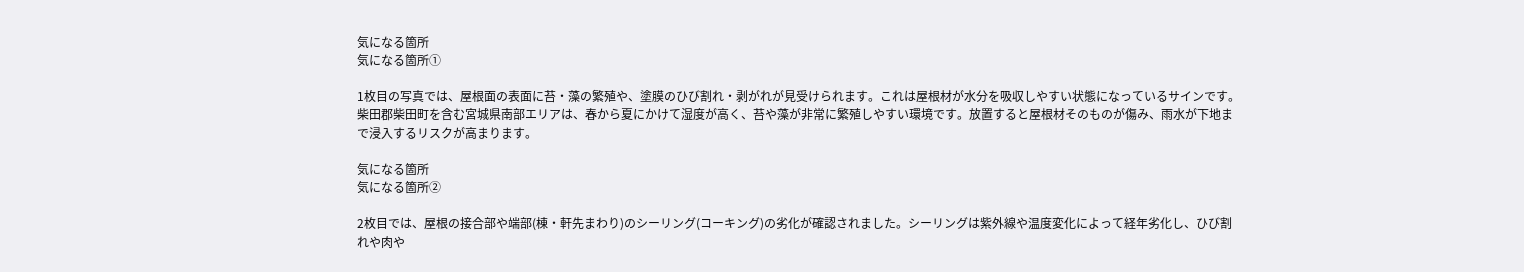気になる箇所
気になる箇所①

1枚目の写真では、屋根面の表面に苔・藻の繁殖や、塗膜のひび割れ・剥がれが見受けられます。これは屋根材が水分を吸収しやすい状態になっているサインです。柴田郡柴田町を含む宮城県南部エリアは、春から夏にかけて湿度が高く、苔や藻が非常に繁殖しやすい環境です。放置すると屋根材そのものが傷み、雨水が下地まで浸入するリスクが高まります。

気になる箇所
気になる箇所②

2枚目では、屋根の接合部や端部(棟・軒先まわり)のシーリング(コーキング)の劣化が確認されました。シーリングは紫外線や温度変化によって経年劣化し、ひび割れや肉や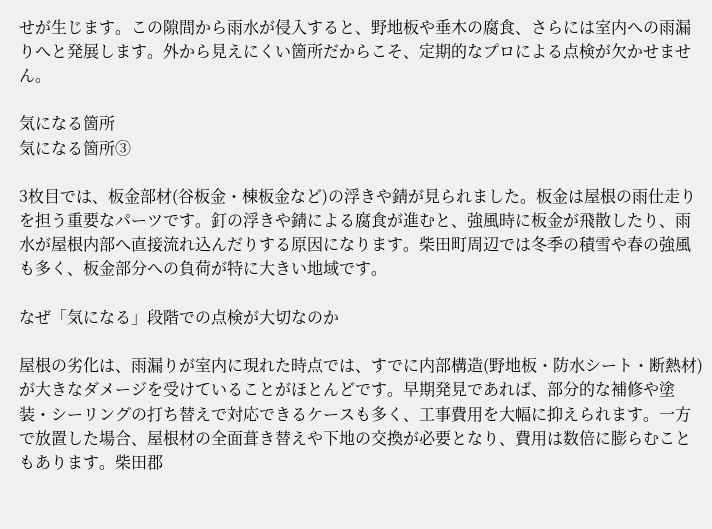せが生じます。この隙間から雨水が侵入すると、野地板や垂木の腐食、さらには室内への雨漏りへと発展します。外から見えにくい箇所だからこそ、定期的なプロによる点検が欠かせません。

気になる箇所
気になる箇所③

3枚目では、板金部材(谷板金・棟板金など)の浮きや錆が見られました。板金は屋根の雨仕走りを担う重要なパーツです。釘の浮きや錆による腐食が進むと、強風時に板金が飛散したり、雨水が屋根内部へ直接流れ込んだりする原因になります。柴田町周辺では冬季の積雪や春の強風も多く、板金部分への負荷が特に大きい地域です。

なぜ「気になる」段階での点検が大切なのか

屋根の劣化は、雨漏りが室内に現れた時点では、すでに内部構造(野地板・防水シート・断熱材)が大きなダメージを受けていることがほとんどです。早期発見であれば、部分的な補修や塗装・シーリングの打ち替えで対応できるケースも多く、工事費用を大幅に抑えられます。一方で放置した場合、屋根材の全面葺き替えや下地の交換が必要となり、費用は数倍に膨らむこともあります。柴田郡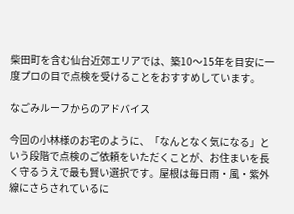柴田町を含む仙台近郊エリアでは、築10〜15年を目安に一度プロの目で点検を受けることをおすすめしています。

なごみルーフからのアドバイス

今回の小林様のお宅のように、「なんとなく気になる」という段階で点検のご依頼をいただくことが、お住まいを長く守るうえで最も賢い選択です。屋根は毎日雨・風・紫外線にさらされているに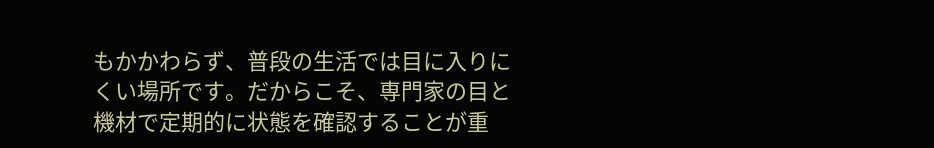もかかわらず、普段の生活では目に入りにくい場所です。だからこそ、専門家の目と機材で定期的に状態を確認することが重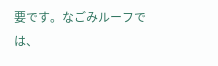要です。なごみルーフでは、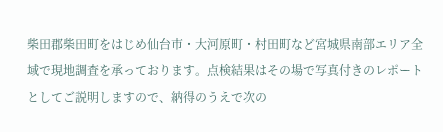柴田郡柴田町をはじめ仙台市・大河原町・村田町など宮城県南部エリア全域で現地調査を承っております。点検結果はその場で写真付きのレポートとしてご説明しますので、納得のうえで次の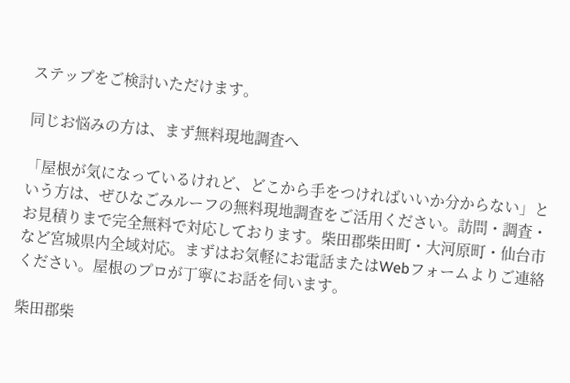ステップをご検討いただけます。

同じお悩みの方は、まず無料現地調査へ

「屋根が気になっているけれど、どこから手をつければいいか分からない」という方は、ぜひなごみルーフの無料現地調査をご活用ください。訪問・調査・お見積りまで完全無料で対応しております。柴田郡柴田町・大河原町・仙台市など宮城県内全域対応。まずはお気軽にお電話またはWebフォームよりご連絡ください。屋根のプロが丁寧にお話を伺います。

柴田郡柴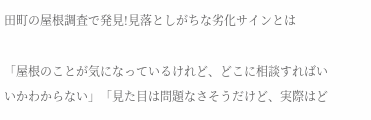田町の屋根調査で発見!見落としがちな劣化サインとは

「屋根のことが気になっているけれど、どこに相談すればいいかわからない」「見た目は問題なさそうだけど、実際はど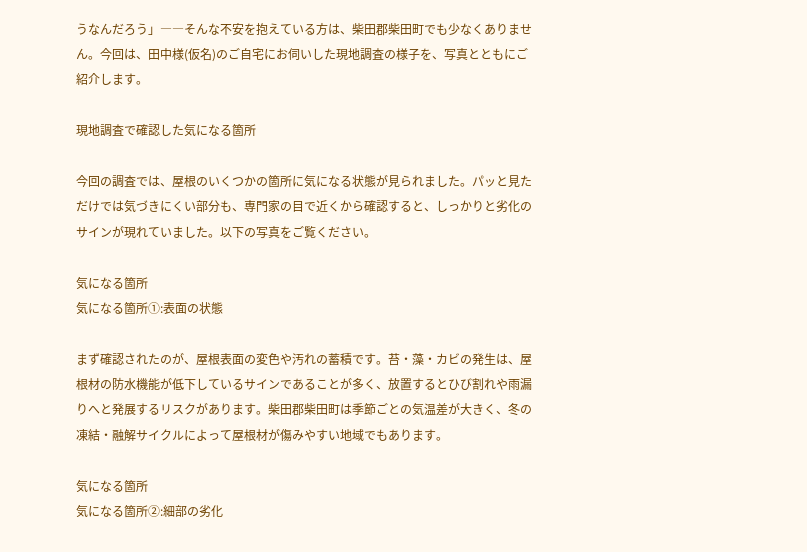うなんだろう」――そんな不安を抱えている方は、柴田郡柴田町でも少なくありません。今回は、田中様(仮名)のご自宅にお伺いした現地調査の様子を、写真とともにご紹介します。

現地調査で確認した気になる箇所

今回の調査では、屋根のいくつかの箇所に気になる状態が見られました。パッと見ただけでは気づきにくい部分も、専門家の目で近くから確認すると、しっかりと劣化のサインが現れていました。以下の写真をご覧ください。

気になる箇所
気になる箇所①:表面の状態

まず確認されたのが、屋根表面の変色や汚れの蓄積です。苔・藻・カビの発生は、屋根材の防水機能が低下しているサインであることが多く、放置するとひび割れや雨漏りへと発展するリスクがあります。柴田郡柴田町は季節ごとの気温差が大きく、冬の凍結・融解サイクルによって屋根材が傷みやすい地域でもあります。

気になる箇所
気になる箇所②:細部の劣化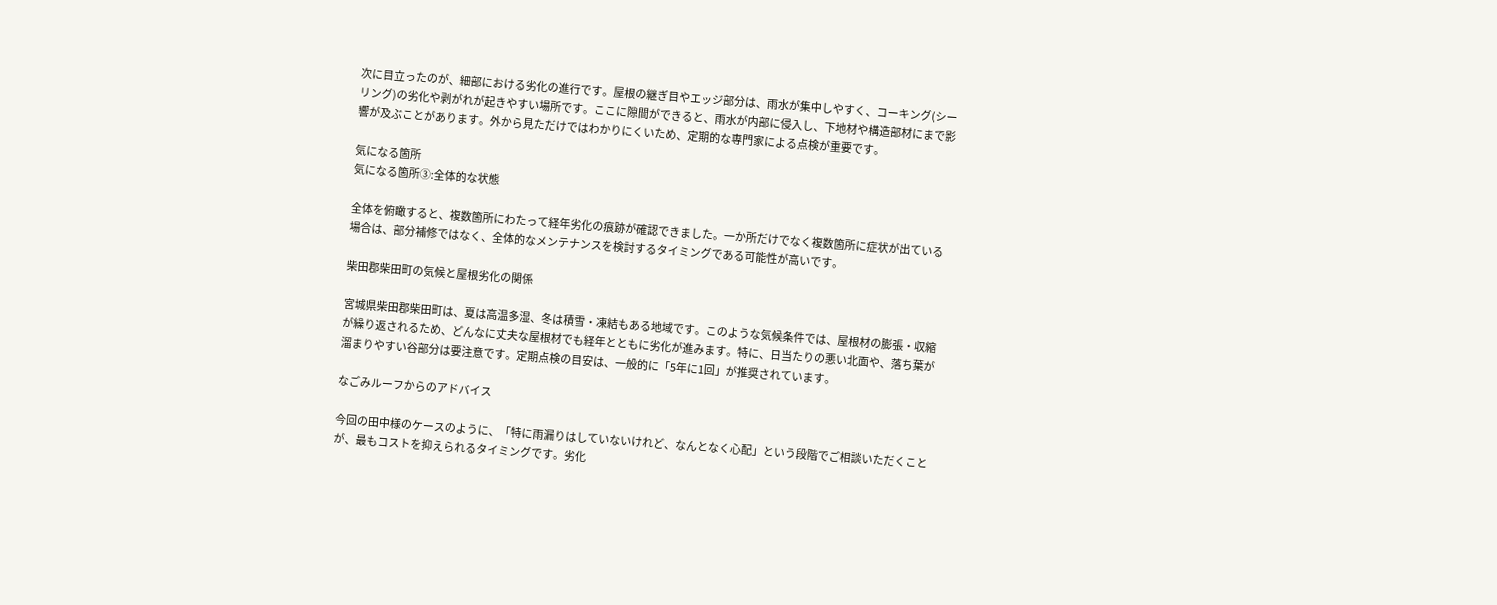次に目立ったのが、細部における劣化の進行です。屋根の継ぎ目やエッジ部分は、雨水が集中しやすく、コーキング(シーリング)の劣化や剥がれが起きやすい場所です。ここに隙間ができると、雨水が内部に侵入し、下地材や構造部材にまで影響が及ぶことがあります。外から見ただけではわかりにくいため、定期的な専門家による点検が重要です。

気になる箇所
気になる箇所③:全体的な状態

全体を俯瞰すると、複数箇所にわたって経年劣化の痕跡が確認できました。一か所だけでなく複数箇所に症状が出ている場合は、部分補修ではなく、全体的なメンテナンスを検討するタイミングである可能性が高いです。

柴田郡柴田町の気候と屋根劣化の関係

宮城県柴田郡柴田町は、夏は高温多湿、冬は積雪・凍結もある地域です。このような気候条件では、屋根材の膨張・収縮が繰り返されるため、どんなに丈夫な屋根材でも経年とともに劣化が進みます。特に、日当たりの悪い北面や、落ち葉が溜まりやすい谷部分は要注意です。定期点検の目安は、一般的に「5年に1回」が推奨されています。

なごみルーフからのアドバイス

今回の田中様のケースのように、「特に雨漏りはしていないけれど、なんとなく心配」という段階でご相談いただくことが、最もコストを抑えられるタイミングです。劣化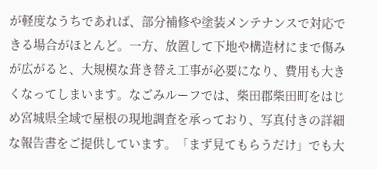が軽度なうちであれば、部分補修や塗装メンテナンスで対応できる場合がほとんど。一方、放置して下地や構造材にまで傷みが広がると、大規模な葺き替え工事が必要になり、費用も大きくなってしまいます。なごみルーフでは、柴田郡柴田町をはじめ宮城県全域で屋根の現地調査を承っており、写真付きの詳細な報告書をご提供しています。「まず見てもらうだけ」でも大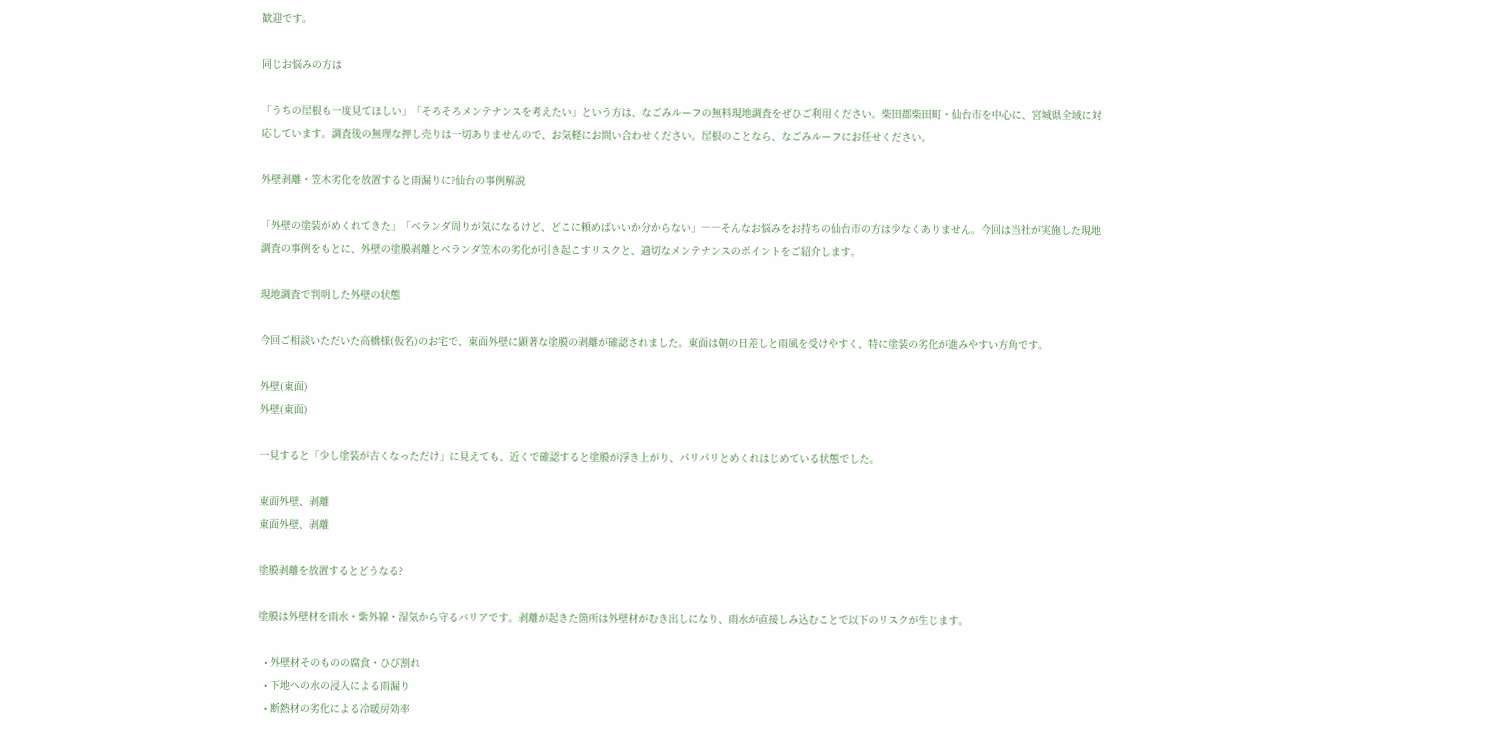歓迎です。

同じお悩みの方は

「うちの屋根も一度見てほしい」「そろそろメンテナンスを考えたい」という方は、なごみルーフの無料現地調査をぜひご利用ください。柴田郡柴田町・仙台市を中心に、宮城県全域に対応しています。調査後の無理な押し売りは一切ありませんので、お気軽にお問い合わせください。屋根のことなら、なごみルーフにお任せください。

外壁剥離・笠木劣化を放置すると雨漏りに?仙台の事例解説

「外壁の塗装がめくれてきた」「ベランダ周りが気になるけど、どこに頼めばいいか分からない」――そんなお悩みをお持ちの仙台市の方は少なくありません。今回は当社が実施した現地調査の事例をもとに、外壁の塗膜剥離とベランダ笠木の劣化が引き起こすリスクと、適切なメンテナンスのポイントをご紹介します。

現地調査で判明した外壁の状態

今回ご相談いただいた高橋様(仮名)のお宅で、東面外壁に顕著な塗膜の剥離が確認されました。東面は朝の日差しと雨風を受けやすく、特に塗装の劣化が進みやすい方角です。

外壁(東面)
外壁(東面)

一見すると「少し塗装が古くなっただけ」に見えても、近くで確認すると塗膜が浮き上がり、パリパリとめくれはじめている状態でした。

東面外壁、剥離
東面外壁、剥離

塗膜剥離を放置するとどうなる?

塗膜は外壁材を雨水・紫外線・湿気から守るバリアです。剥離が起きた箇所は外壁材がむき出しになり、雨水が直接しみ込むことで以下のリスクが生じます。

  • 外壁材そのものの腐食・ひび割れ
  • 下地への水の浸入による雨漏り
  • 断熱材の劣化による冷暖房効率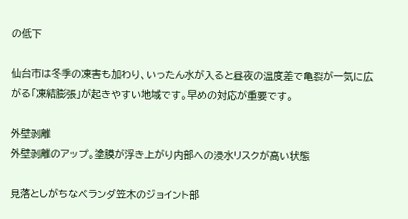の低下

仙台市は冬季の凍害も加わり、いったん水が入ると昼夜の温度差で亀裂が一気に広がる「凍結膨張」が起きやすい地域です。早めの対応が重要です。

外壁剥離
外壁剥離のアップ。塗膜が浮き上がり内部への浸水リスクが高い状態

見落としがちなベランダ笠木のジョイント部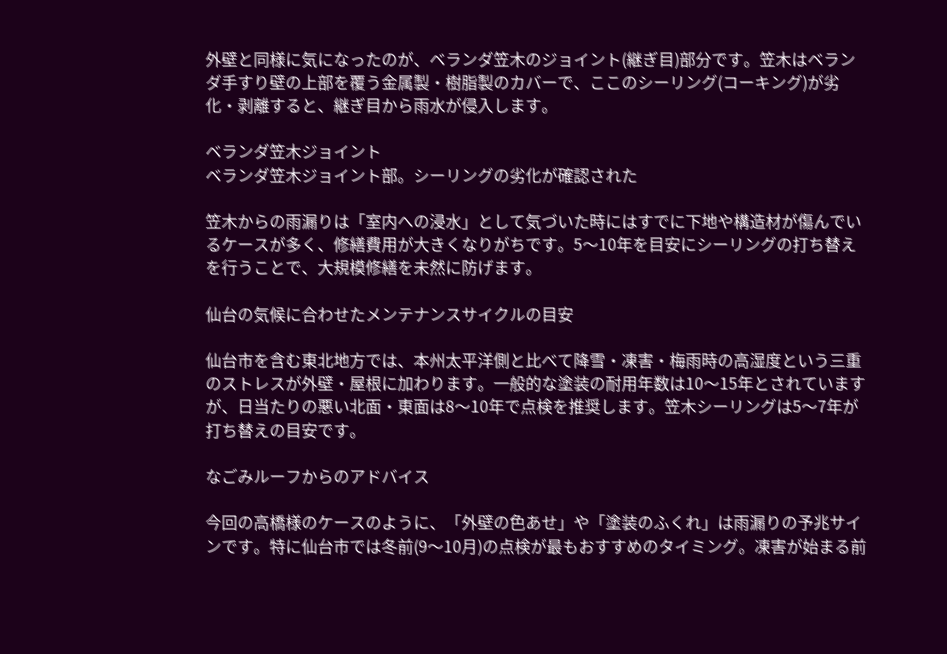外壁と同様に気になったのが、ベランダ笠木のジョイント(継ぎ目)部分です。笠木はベランダ手すり壁の上部を覆う金属製・樹脂製のカバーで、ここのシーリング(コーキング)が劣化・剥離すると、継ぎ目から雨水が侵入します。

ベランダ笠木ジョイント
ベランダ笠木ジョイント部。シーリングの劣化が確認された

笠木からの雨漏りは「室内への浸水」として気づいた時にはすでに下地や構造材が傷んでいるケースが多く、修繕費用が大きくなりがちです。5〜10年を目安にシーリングの打ち替えを行うことで、大規模修繕を未然に防げます。

仙台の気候に合わせたメンテナンスサイクルの目安

仙台市を含む東北地方では、本州太平洋側と比べて降雪・凍害・梅雨時の高湿度という三重のストレスが外壁・屋根に加わります。一般的な塗装の耐用年数は10〜15年とされていますが、日当たりの悪い北面・東面は8〜10年で点検を推奨します。笠木シーリングは5〜7年が打ち替えの目安です。

なごみルーフからのアドバイス

今回の高橋様のケースのように、「外壁の色あせ」や「塗装のふくれ」は雨漏りの予兆サインです。特に仙台市では冬前(9〜10月)の点検が最もおすすめのタイミング。凍害が始まる前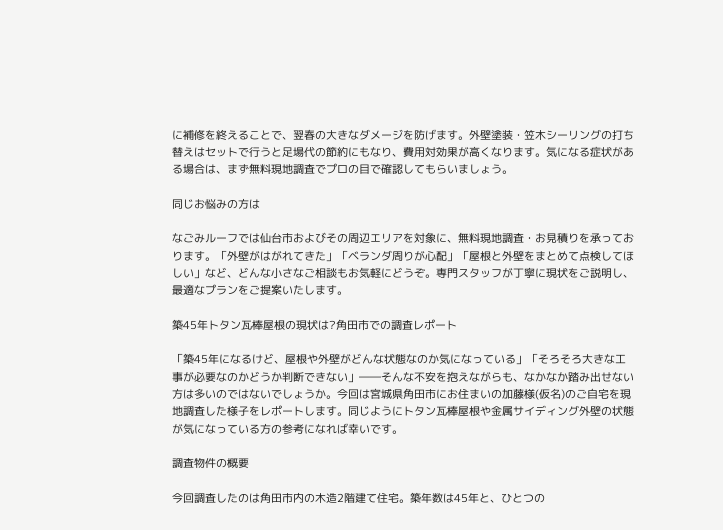に補修を終えることで、翌春の大きなダメージを防げます。外壁塗装・笠木シーリングの打ち替えはセットで行うと足場代の節約にもなり、費用対効果が高くなります。気になる症状がある場合は、まず無料現地調査でプロの目で確認してもらいましょう。

同じお悩みの方は

なごみルーフでは仙台市およびその周辺エリアを対象に、無料現地調査・お見積りを承っております。「外壁がはがれてきた」「ベランダ周りが心配」「屋根と外壁をまとめて点検してほしい」など、どんな小さなご相談もお気軽にどうぞ。専門スタッフが丁寧に現状をご説明し、最適なプランをご提案いたします。

築45年トタン瓦棒屋根の現状は?角田市での調査レポート

「築45年になるけど、屋根や外壁がどんな状態なのか気になっている」「そろそろ大きな工事が必要なのかどうか判断できない」――そんな不安を抱えながらも、なかなか踏み出せない方は多いのではないでしょうか。今回は宮城県角田市にお住まいの加藤様(仮名)のご自宅を現地調査した様子をレポートします。同じようにトタン瓦棒屋根や金属サイディング外壁の状態が気になっている方の参考になれば幸いです。

調査物件の概要

今回調査したのは角田市内の木造2階建て住宅。築年数は45年と、ひとつの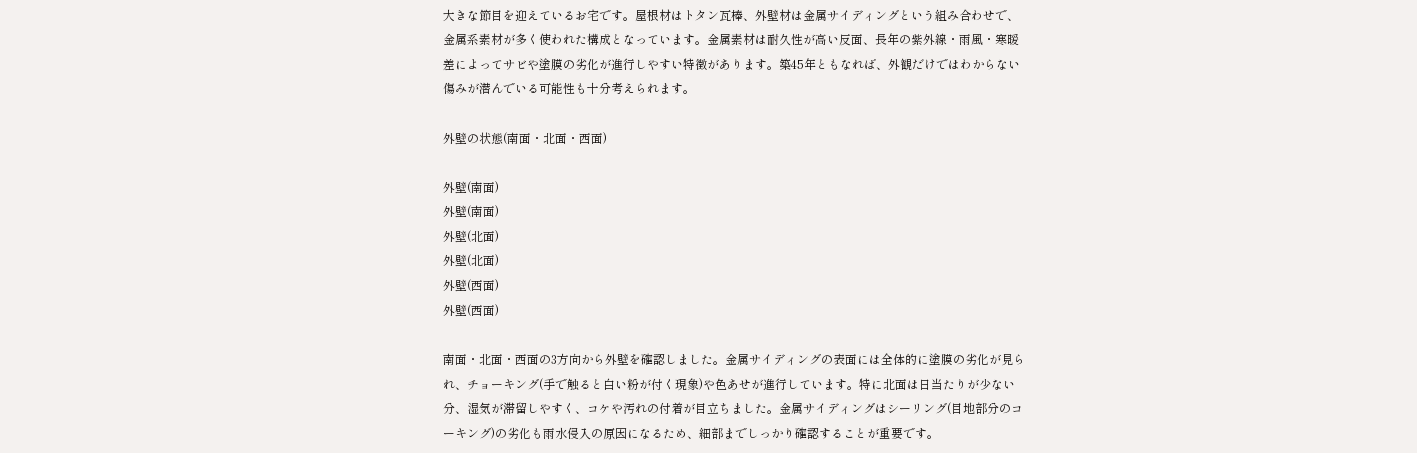大きな節目を迎えているお宅です。屋根材はトタン瓦棒、外壁材は金属サイディングという組み合わせで、金属系素材が多く使われた構成となっています。金属素材は耐久性が高い反面、長年の紫外線・雨風・寒暖差によってサビや塗膜の劣化が進行しやすい特徴があります。築45年ともなれば、外観だけではわからない傷みが潜んでいる可能性も十分考えられます。

外壁の状態(南面・北面・西面)

外壁(南面)
外壁(南面)
外壁(北面)
外壁(北面)
外壁(西面)
外壁(西面)

南面・北面・西面の3方向から外壁を確認しました。金属サイディングの表面には全体的に塗膜の劣化が見られ、チョーキング(手で触ると白い粉が付く現象)や色あせが進行しています。特に北面は日当たりが少ない分、湿気が滞留しやすく、コケや汚れの付着が目立ちました。金属サイディングはシーリング(目地部分のコーキング)の劣化も雨水侵入の原因になるため、細部までしっかり確認することが重要です。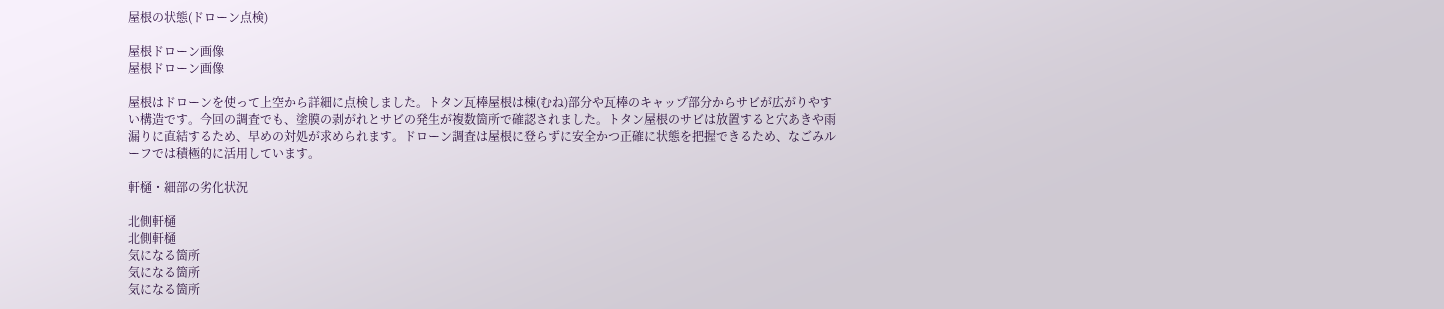屋根の状態(ドローン点検)

屋根ドローン画像
屋根ドローン画像

屋根はドローンを使って上空から詳細に点検しました。トタン瓦棒屋根は棟(むね)部分や瓦棒のキャップ部分からサビが広がりやすい構造です。今回の調査でも、塗膜の剥がれとサビの発生が複数箇所で確認されました。トタン屋根のサビは放置すると穴あきや雨漏りに直結するため、早めの対処が求められます。ドローン調査は屋根に登らずに安全かつ正確に状態を把握できるため、なごみルーフでは積極的に活用しています。

軒樋・細部の劣化状況

北側軒樋
北側軒樋
気になる箇所
気になる箇所
気になる箇所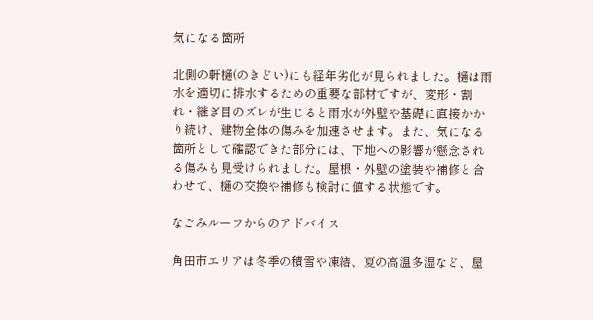気になる箇所

北側の軒樋(のきどい)にも経年劣化が見られました。樋は雨水を適切に排水するための重要な部材ですが、変形・割れ・継ぎ目のズレが生じると雨水が外壁や基礎に直接かかり続け、建物全体の傷みを加速させます。また、気になる箇所として確認できた部分には、下地への影響が懸念される傷みも見受けられました。屋根・外壁の塗装や補修と合わせて、樋の交換や補修も検討に値する状態です。

なごみルーフからのアドバイス

角田市エリアは冬季の積雪や凍結、夏の高温多湿など、屋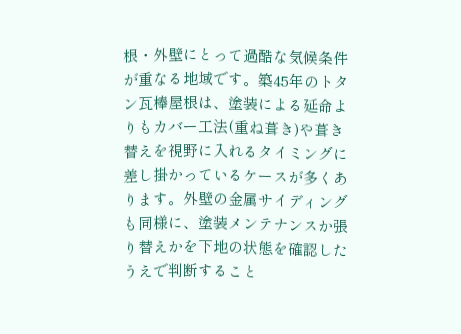根・外壁にとって過酷な気候条件が重なる地域です。築45年のトタン瓦棒屋根は、塗装による延命よりもカバー工法(重ね葺き)や葺き替えを視野に入れるタイミングに差し掛かっているケースが多くあります。外壁の金属サイディングも同様に、塗装メンテナンスか張り替えかを下地の状態を確認したうえで判断すること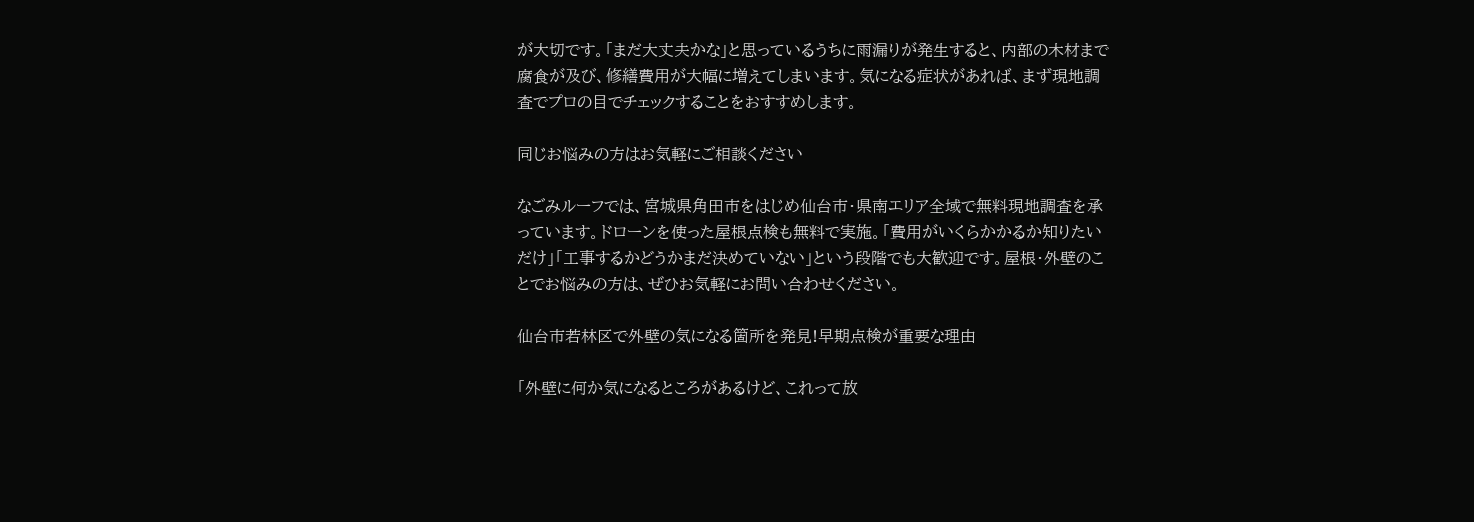が大切です。「まだ大丈夫かな」と思っているうちに雨漏りが発生すると、内部の木材まで腐食が及び、修繕費用が大幅に増えてしまいます。気になる症状があれば、まず現地調査でプロの目でチェックすることをおすすめします。

同じお悩みの方はお気軽にご相談ください

なごみルーフでは、宮城県角田市をはじめ仙台市・県南エリア全域で無料現地調査を承っています。ドローンを使った屋根点検も無料で実施。「費用がいくらかかるか知りたいだけ」「工事するかどうかまだ決めていない」という段階でも大歓迎です。屋根・外壁のことでお悩みの方は、ぜひお気軽にお問い合わせください。

仙台市若林区で外壁の気になる箇所を発見!早期点検が重要な理由

「外壁に何か気になるところがあるけど、これって放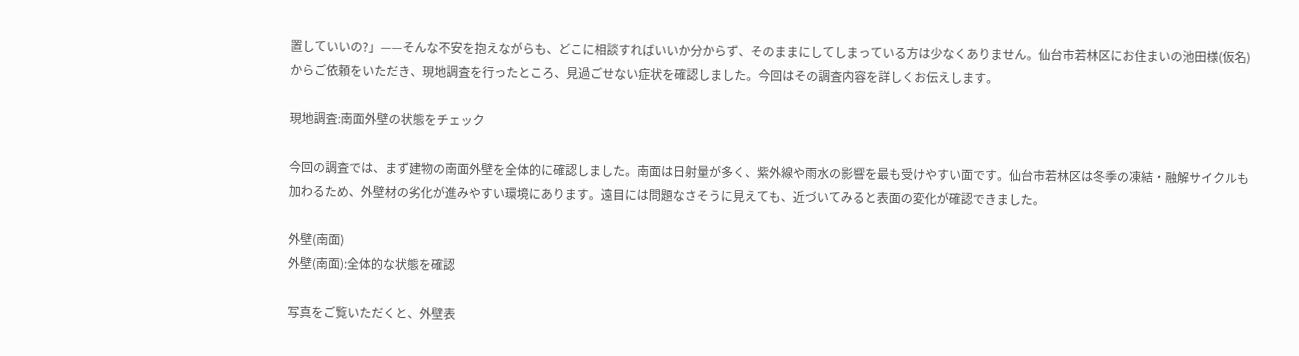置していいの?」——そんな不安を抱えながらも、どこに相談すればいいか分からず、そのままにしてしまっている方は少なくありません。仙台市若林区にお住まいの池田様(仮名)からご依頼をいただき、現地調査を行ったところ、見過ごせない症状を確認しました。今回はその調査内容を詳しくお伝えします。

現地調査:南面外壁の状態をチェック

今回の調査では、まず建物の南面外壁を全体的に確認しました。南面は日射量が多く、紫外線や雨水の影響を最も受けやすい面です。仙台市若林区は冬季の凍結・融解サイクルも加わるため、外壁材の劣化が進みやすい環境にあります。遠目には問題なさそうに見えても、近づいてみると表面の変化が確認できました。

外壁(南面)
外壁(南面):全体的な状態を確認

写真をご覧いただくと、外壁表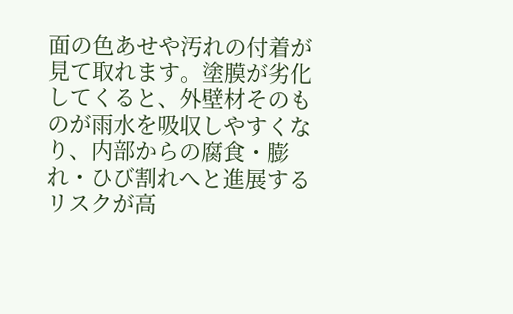面の色あせや汚れの付着が見て取れます。塗膜が劣化してくると、外壁材そのものが雨水を吸収しやすくなり、内部からの腐食・膨れ・ひび割れへと進展するリスクが高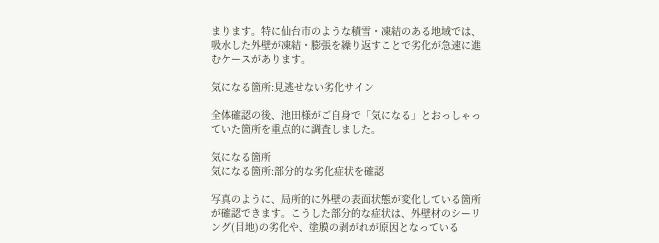まります。特に仙台市のような積雪・凍結のある地域では、吸水した外壁が凍結・膨張を繰り返すことで劣化が急速に進むケースがあります。

気になる箇所:見逃せない劣化サイン

全体確認の後、池田様がご自身で「気になる」とおっしゃっていた箇所を重点的に調査しました。

気になる箇所
気になる箇所:部分的な劣化症状を確認

写真のように、局所的に外壁の表面状態が変化している箇所が確認できます。こうした部分的な症状は、外壁材のシーリング(目地)の劣化や、塗膜の剥がれが原因となっている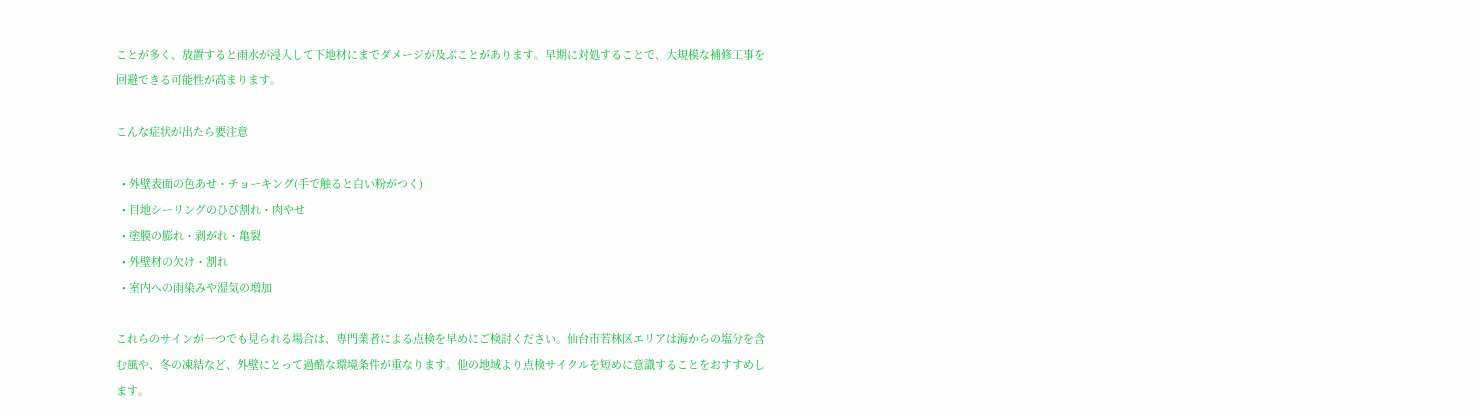ことが多く、放置すると雨水が浸入して下地材にまでダメージが及ぶことがあります。早期に対処することで、大規模な補修工事を回避できる可能性が高まります。

こんな症状が出たら要注意

  • 外壁表面の色あせ・チョーキング(手で触ると白い粉がつく)
  • 目地シーリングのひび割れ・肉やせ
  • 塗膜の膨れ・剥がれ・亀裂
  • 外壁材の欠け・割れ
  • 室内への雨染みや湿気の増加

これらのサインが一つでも見られる場合は、専門業者による点検を早めにご検討ください。仙台市若林区エリアは海からの塩分を含む風や、冬の凍結など、外壁にとって過酷な環境条件が重なります。他の地域より点検サイクルを短めに意識することをおすすめします。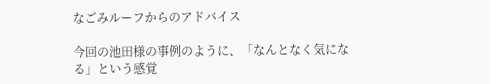なごみルーフからのアドバイス

今回の池田様の事例のように、「なんとなく気になる」という感覚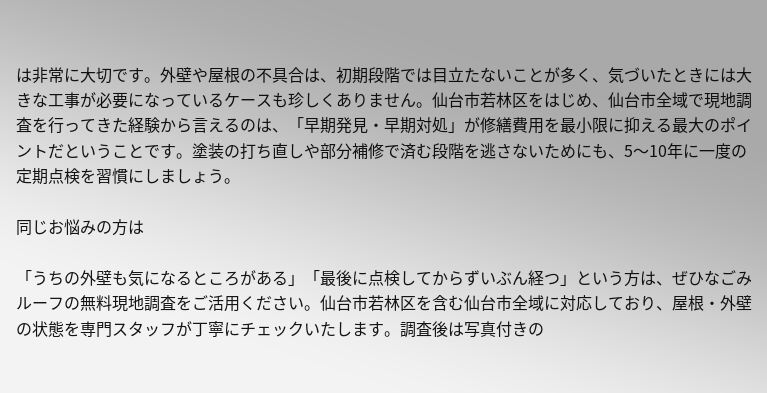は非常に大切です。外壁や屋根の不具合は、初期段階では目立たないことが多く、気づいたときには大きな工事が必要になっているケースも珍しくありません。仙台市若林区をはじめ、仙台市全域で現地調査を行ってきた経験から言えるのは、「早期発見・早期対処」が修繕費用を最小限に抑える最大のポイントだということです。塗装の打ち直しや部分補修で済む段階を逃さないためにも、5〜10年に一度の定期点検を習慣にしましょう。

同じお悩みの方は

「うちの外壁も気になるところがある」「最後に点検してからずいぶん経つ」という方は、ぜひなごみルーフの無料現地調査をご活用ください。仙台市若林区を含む仙台市全域に対応しており、屋根・外壁の状態を専門スタッフが丁寧にチェックいたします。調査後は写真付きの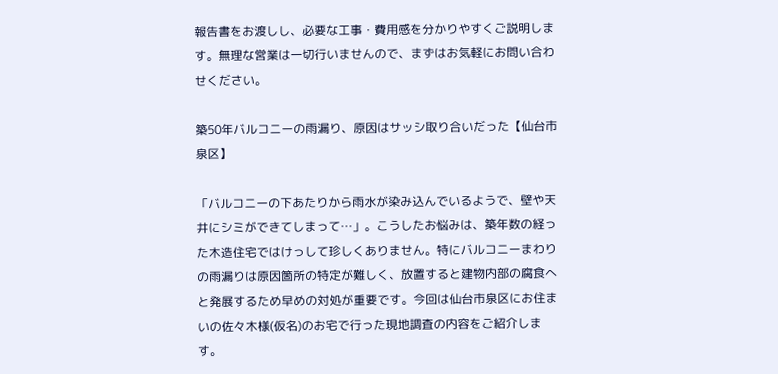報告書をお渡しし、必要な工事・費用感を分かりやすくご説明します。無理な営業は一切行いませんので、まずはお気軽にお問い合わせください。

築50年バルコニーの雨漏り、原因はサッシ取り合いだった【仙台市泉区】

「バルコニーの下あたりから雨水が染み込んでいるようで、壁や天井にシミができてしまって…」。こうしたお悩みは、築年数の経った木造住宅ではけっして珍しくありません。特にバルコニーまわりの雨漏りは原因箇所の特定が難しく、放置すると建物内部の腐食へと発展するため早めの対処が重要です。今回は仙台市泉区にお住まいの佐々木様(仮名)のお宅で行った現地調査の内容をご紹介します。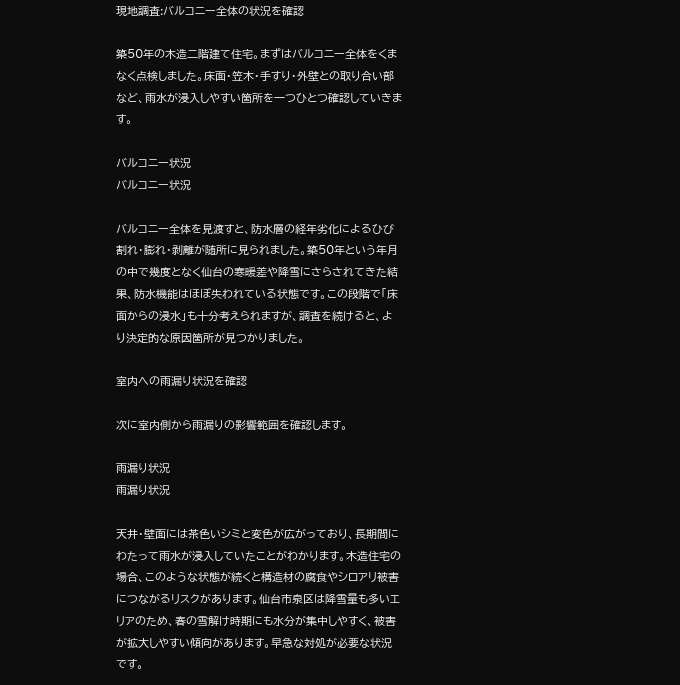現地調査:バルコニー全体の状況を確認

築50年の木造二階建て住宅。まずはバルコニー全体をくまなく点検しました。床面・笠木・手すり・外壁との取り合い部など、雨水が浸入しやすい箇所を一つひとつ確認していきます。

バルコニー状況
バルコニー状況

バルコニー全体を見渡すと、防水層の経年劣化によるひび割れ・膨れ・剥離が随所に見られました。築50年という年月の中で幾度となく仙台の寒暖差や降雪にさらされてきた結果、防水機能はほぼ失われている状態です。この段階で「床面からの浸水」も十分考えられますが、調査を続けると、より決定的な原因箇所が見つかりました。

室内への雨漏り状況を確認

次に室内側から雨漏りの影響範囲を確認します。

雨漏り状況
雨漏り状況

天井・壁面には茶色いシミと変色が広がっており、長期間にわたって雨水が浸入していたことがわかります。木造住宅の場合、このような状態が続くと構造材の腐食やシロアリ被害につながるリスクがあります。仙台市泉区は降雪量も多いエリアのため、春の雪解け時期にも水分が集中しやすく、被害が拡大しやすい傾向があります。早急な対処が必要な状況です。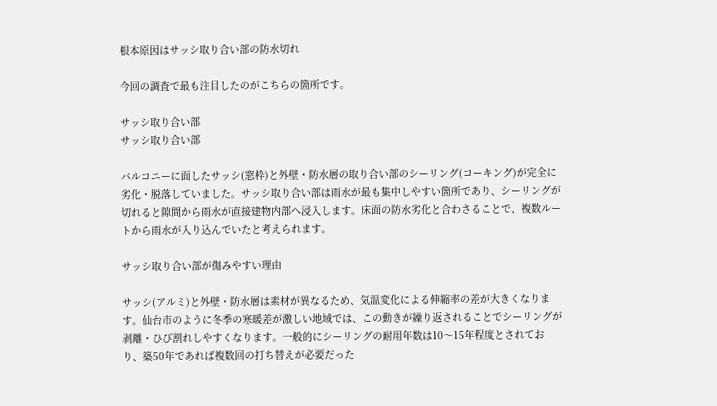根本原因はサッシ取り合い部の防水切れ

今回の調査で最も注目したのがこちらの箇所です。

サッシ取り合い部
サッシ取り合い部

バルコニーに面したサッシ(窓枠)と外壁・防水層の取り合い部のシーリング(コーキング)が完全に劣化・脱落していました。サッシ取り合い部は雨水が最も集中しやすい箇所であり、シーリングが切れると隙間から雨水が直接建物内部へ浸入します。床面の防水劣化と合わさることで、複数ルートから雨水が入り込んでいたと考えられます。

サッシ取り合い部が傷みやすい理由

サッシ(アルミ)と外壁・防水層は素材が異なるため、気温変化による伸縮率の差が大きくなります。仙台市のように冬季の寒暖差が激しい地域では、この動きが繰り返されることでシーリングが剥離・ひび割れしやすくなります。一般的にシーリングの耐用年数は10〜15年程度とされており、築50年であれば複数回の打ち替えが必要だった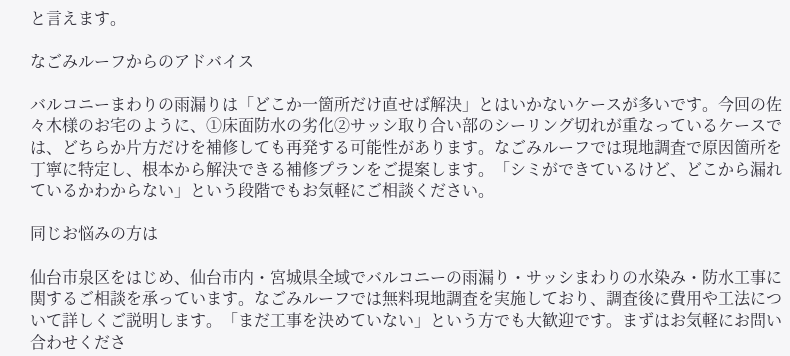と言えます。

なごみルーフからのアドバイス

バルコニーまわりの雨漏りは「どこか一箇所だけ直せば解決」とはいかないケースが多いです。今回の佐々木様のお宅のように、①床面防水の劣化②サッシ取り合い部のシーリング切れが重なっているケースでは、どちらか片方だけを補修しても再発する可能性があります。なごみルーフでは現地調査で原因箇所を丁寧に特定し、根本から解決できる補修プランをご提案します。「シミができているけど、どこから漏れているかわからない」という段階でもお気軽にご相談ください。

同じお悩みの方は

仙台市泉区をはじめ、仙台市内・宮城県全域でバルコニーの雨漏り・サッシまわりの水染み・防水工事に関するご相談を承っています。なごみルーフでは無料現地調査を実施しており、調査後に費用や工法について詳しくご説明します。「まだ工事を決めていない」という方でも大歓迎です。まずはお気軽にお問い合わせくださ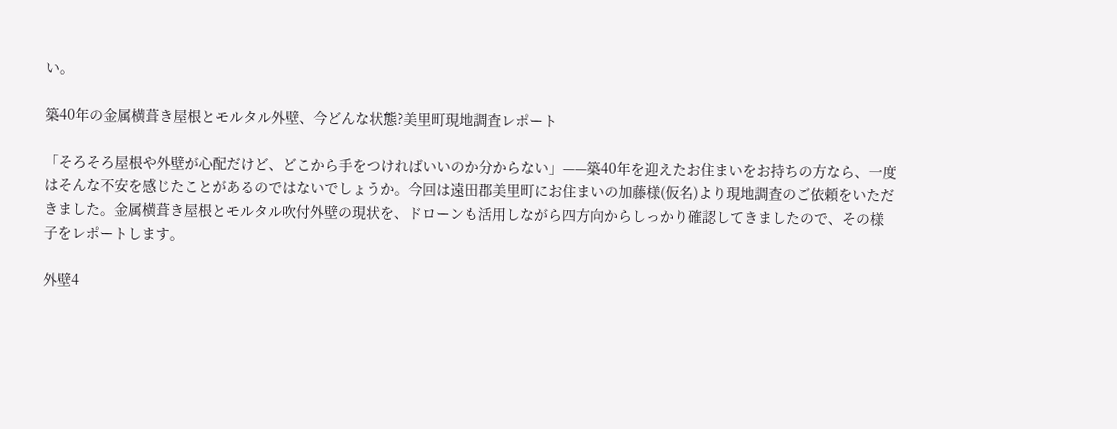い。

築40年の金属横葺き屋根とモルタル外壁、今どんな状態?美里町現地調査レポート

「そろそろ屋根や外壁が心配だけど、どこから手をつければいいのか分からない」——築40年を迎えたお住まいをお持ちの方なら、一度はそんな不安を感じたことがあるのではないでしょうか。今回は遠田郡美里町にお住まいの加藤様(仮名)より現地調査のご依頼をいただきました。金属横葺き屋根とモルタル吹付外壁の現状を、ドローンも活用しながら四方向からしっかり確認してきましたので、その様子をレポートします。

外壁4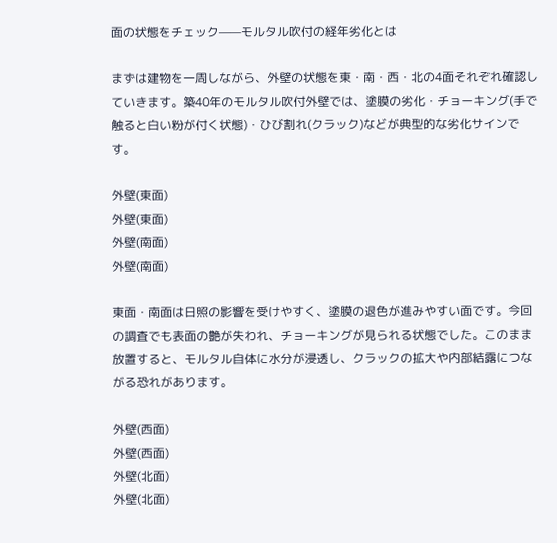面の状態をチェック——モルタル吹付の経年劣化とは

まずは建物を一周しながら、外壁の状態を東・南・西・北の4面それぞれ確認していきます。築40年のモルタル吹付外壁では、塗膜の劣化・チョーキング(手で触ると白い粉が付く状態)・ひび割れ(クラック)などが典型的な劣化サインです。

外壁(東面)
外壁(東面)
外壁(南面)
外壁(南面)

東面・南面は日照の影響を受けやすく、塗膜の退色が進みやすい面です。今回の調査でも表面の艶が失われ、チョーキングが見られる状態でした。このまま放置すると、モルタル自体に水分が浸透し、クラックの拡大や内部結露につながる恐れがあります。

外壁(西面)
外壁(西面)
外壁(北面)
外壁(北面)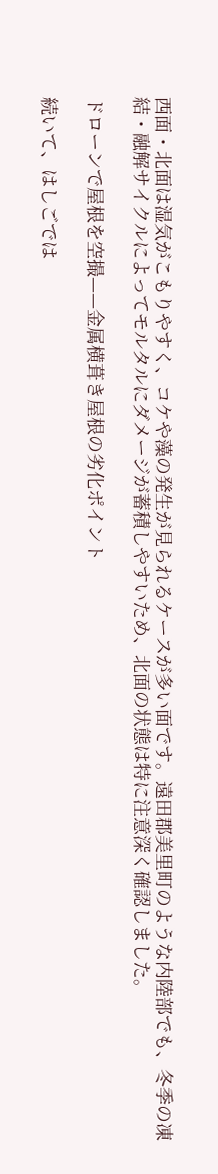西面・北面は湿気がこもりやすく、コケや藻の発生が見られるケースが多い面です。遠田郡美里町のような内陸部でも、冬季の凍結・融解サイクルによってモルタルにダメージが蓄積しやすいため、北面の状態は特に注意深く確認しました。

ドローンで屋根を空撮——金属横葺き屋根の劣化ポイント

続いて、はしごでは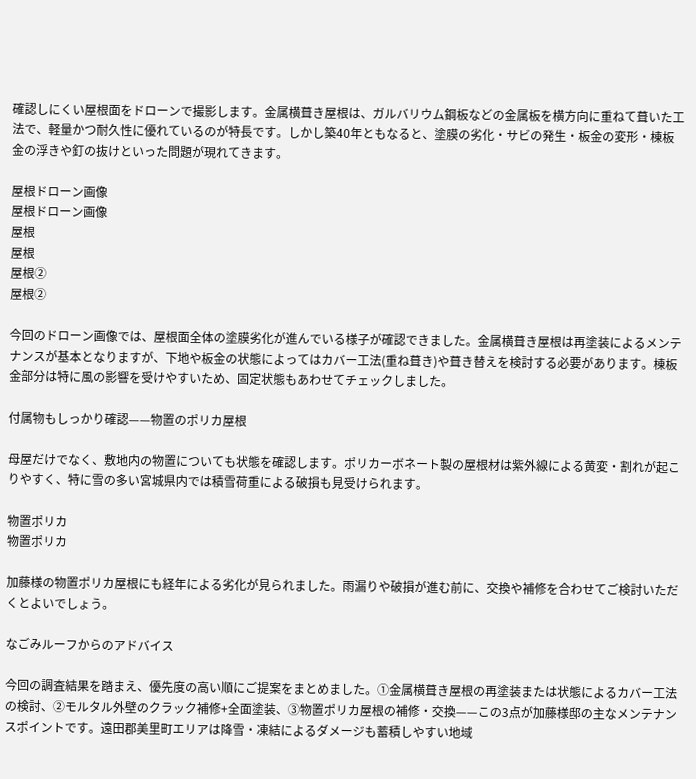確認しにくい屋根面をドローンで撮影します。金属横葺き屋根は、ガルバリウム鋼板などの金属板を横方向に重ねて葺いた工法で、軽量かつ耐久性に優れているのが特長です。しかし築40年ともなると、塗膜の劣化・サビの発生・板金の変形・棟板金の浮きや釘の抜けといった問題が現れてきます。

屋根ドローン画像
屋根ドローン画像
屋根
屋根
屋根②
屋根②

今回のドローン画像では、屋根面全体の塗膜劣化が進んでいる様子が確認できました。金属横葺き屋根は再塗装によるメンテナンスが基本となりますが、下地や板金の状態によってはカバー工法(重ね葺き)や葺き替えを検討する必要があります。棟板金部分は特に風の影響を受けやすいため、固定状態もあわせてチェックしました。

付属物もしっかり確認——物置のポリカ屋根

母屋だけでなく、敷地内の物置についても状態を確認します。ポリカーボネート製の屋根材は紫外線による黄変・割れが起こりやすく、特に雪の多い宮城県内では積雪荷重による破損も見受けられます。

物置ポリカ
物置ポリカ

加藤様の物置ポリカ屋根にも経年による劣化が見られました。雨漏りや破損が進む前に、交換や補修を合わせてご検討いただくとよいでしょう。

なごみルーフからのアドバイス

今回の調査結果を踏まえ、優先度の高い順にご提案をまとめました。①金属横葺き屋根の再塗装または状態によるカバー工法の検討、②モルタル外壁のクラック補修+全面塗装、③物置ポリカ屋根の補修・交換——この3点が加藤様邸の主なメンテナンスポイントです。遠田郡美里町エリアは降雪・凍結によるダメージも蓄積しやすい地域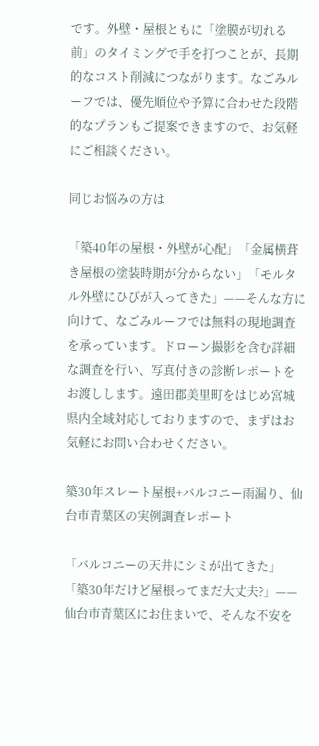です。外壁・屋根ともに「塗膜が切れる前」のタイミングで手を打つことが、長期的なコスト削減につながります。なごみルーフでは、優先順位や予算に合わせた段階的なプランもご提案できますので、お気軽にご相談ください。

同じお悩みの方は

「築40年の屋根・外壁が心配」「金属横葺き屋根の塗装時期が分からない」「モルタル外壁にひびが入ってきた」——そんな方に向けて、なごみルーフでは無料の現地調査を承っています。ドローン撮影を含む詳細な調査を行い、写真付きの診断レポートをお渡しします。遠田郡美里町をはじめ宮城県内全域対応しておりますので、まずはお気軽にお問い合わせください。

築30年スレート屋根+バルコニー雨漏り、仙台市青葉区の実例調査レポート

「バルコニーの天井にシミが出てきた」「築30年だけど屋根ってまだ大丈夫?」——仙台市青葉区にお住まいで、そんな不安を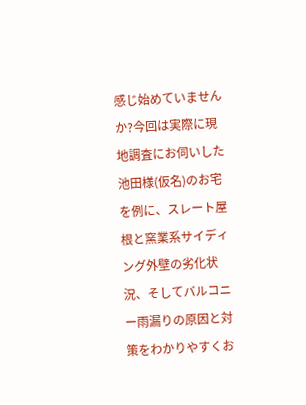感じ始めていませんか?今回は実際に現地調査にお伺いした池田様(仮名)のお宅を例に、スレート屋根と窯業系サイディング外壁の劣化状況、そしてバルコニー雨漏りの原因と対策をわかりやすくお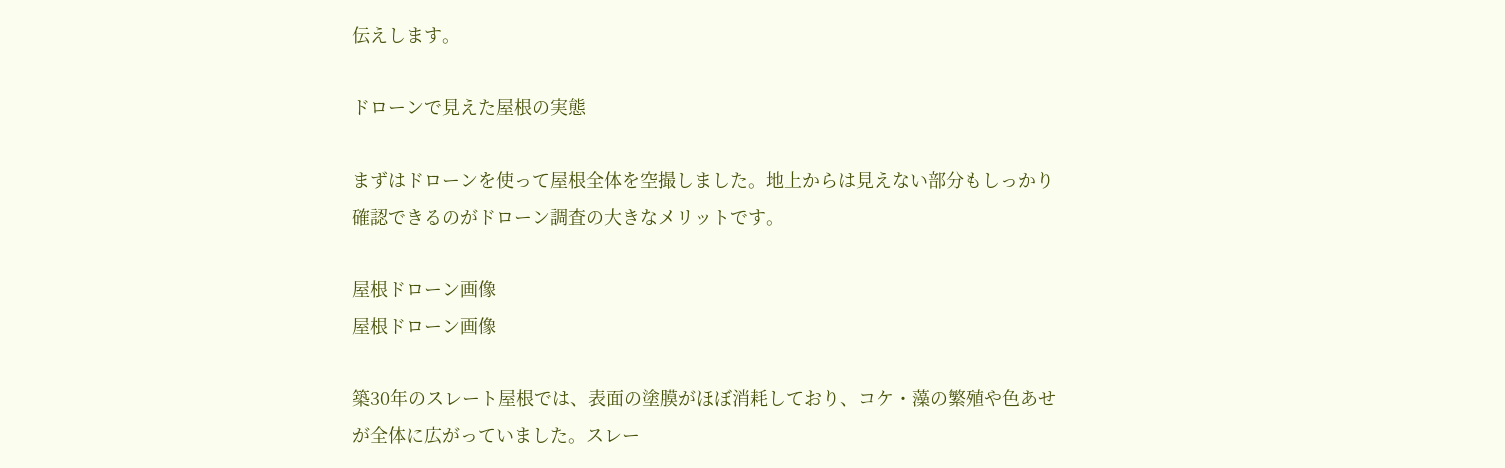伝えします。

ドローンで見えた屋根の実態

まずはドローンを使って屋根全体を空撮しました。地上からは見えない部分もしっかり確認できるのがドローン調査の大きなメリットです。

屋根ドローン画像
屋根ドローン画像

築30年のスレート屋根では、表面の塗膜がほぼ消耗しており、コケ・藻の繁殖や色あせが全体に広がっていました。スレー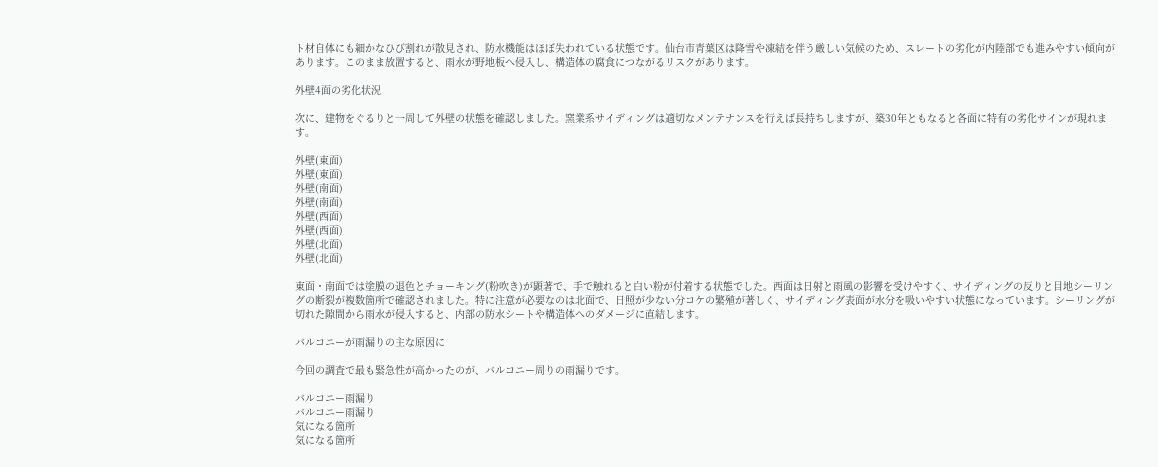ト材自体にも細かなひび割れが散見され、防水機能はほぼ失われている状態です。仙台市青葉区は降雪や凍結を伴う厳しい気候のため、スレートの劣化が内陸部でも進みやすい傾向があります。このまま放置すると、雨水が野地板へ侵入し、構造体の腐食につながるリスクがあります。

外壁4面の劣化状況

次に、建物をぐるりと一周して外壁の状態を確認しました。窯業系サイディングは適切なメンテナンスを行えば長持ちしますが、築30年ともなると各面に特有の劣化サインが現れます。

外壁(東面)
外壁(東面)
外壁(南面)
外壁(南面)
外壁(西面)
外壁(西面)
外壁(北面)
外壁(北面)

東面・南面では塗膜の退色とチョーキング(粉吹き)が顕著で、手で触れると白い粉が付着する状態でした。西面は日射と雨風の影響を受けやすく、サイディングの反りと目地シーリングの断裂が複数箇所で確認されました。特に注意が必要なのは北面で、日照が少ない分コケの繁殖が著しく、サイディング表面が水分を吸いやすい状態になっています。シーリングが切れた隙間から雨水が侵入すると、内部の防水シートや構造体へのダメージに直結します。

バルコニーが雨漏りの主な原因に

今回の調査で最も緊急性が高かったのが、バルコニー周りの雨漏りです。

バルコニー雨漏り
バルコニー雨漏り
気になる箇所
気になる箇所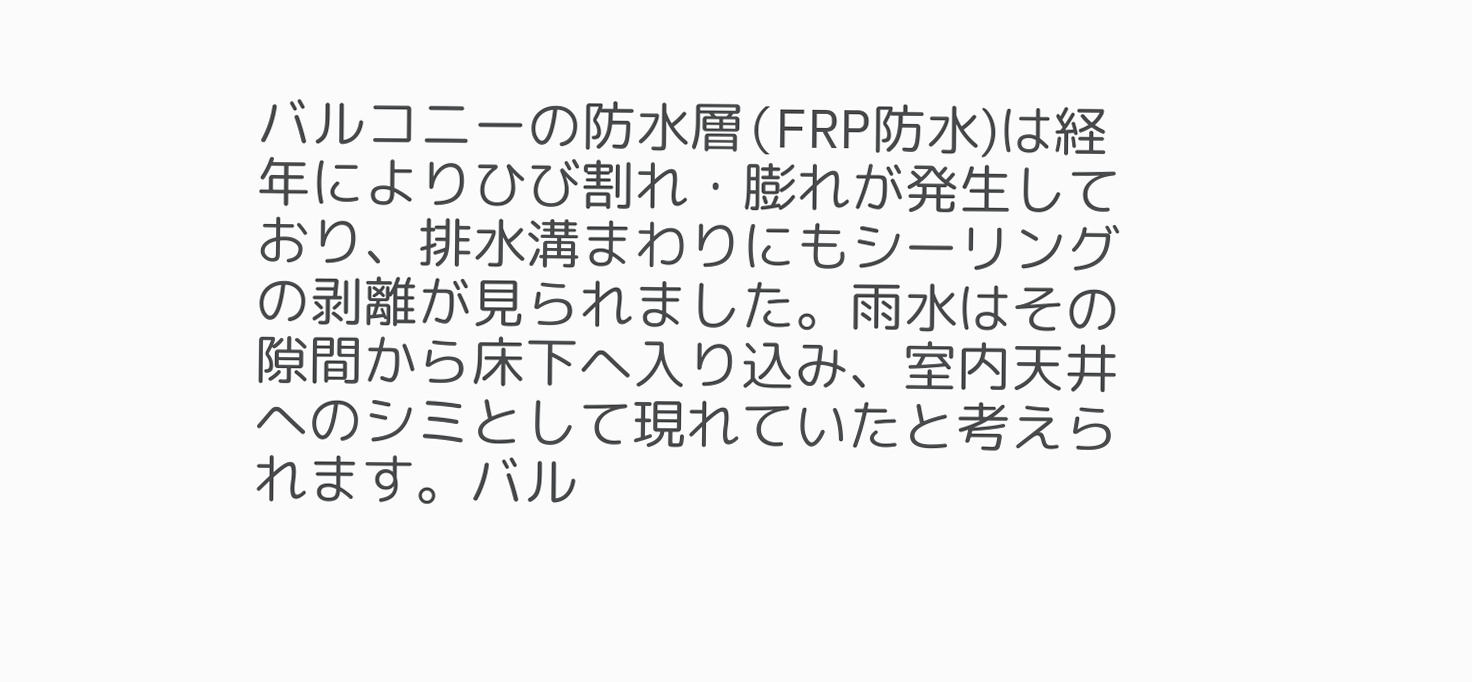バルコニーの防水層(FRP防水)は経年によりひび割れ・膨れが発生しており、排水溝まわりにもシーリングの剥離が見られました。雨水はその隙間から床下へ入り込み、室内天井へのシミとして現れていたと考えられます。バル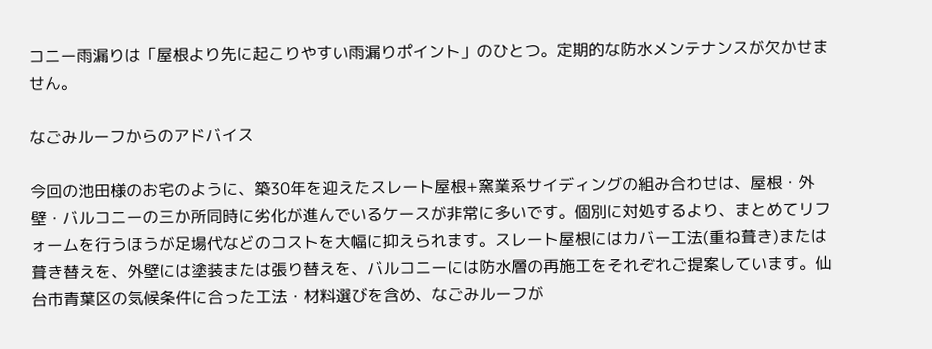コニー雨漏りは「屋根より先に起こりやすい雨漏りポイント」のひとつ。定期的な防水メンテナンスが欠かせません。

なごみルーフからのアドバイス

今回の池田様のお宅のように、築30年を迎えたスレート屋根+窯業系サイディングの組み合わせは、屋根・外壁・バルコニーの三か所同時に劣化が進んでいるケースが非常に多いです。個別に対処するより、まとめてリフォームを行うほうが足場代などのコストを大幅に抑えられます。スレート屋根にはカバー工法(重ね葺き)または葺き替えを、外壁には塗装または張り替えを、バルコニーには防水層の再施工をそれぞれご提案しています。仙台市青葉区の気候条件に合った工法・材料選びを含め、なごみルーフが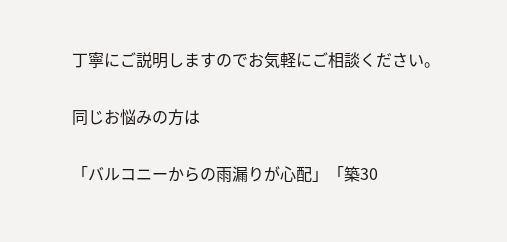丁寧にご説明しますのでお気軽にご相談ください。

同じお悩みの方は

「バルコニーからの雨漏りが心配」「築30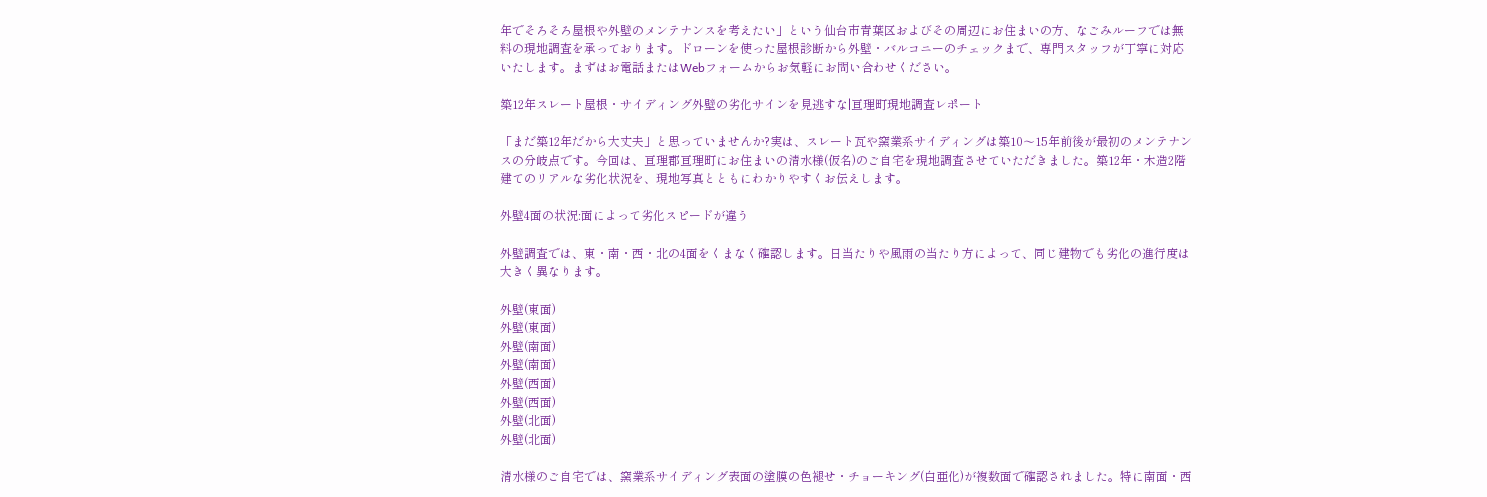年でそろそろ屋根や外壁のメンテナンスを考えたい」という仙台市青葉区およびその周辺にお住まいの方、なごみルーフでは無料の現地調査を承っております。ドローンを使った屋根診断から外壁・バルコニーのチェックまで、専門スタッフが丁寧に対応いたします。まずはお電話またはWebフォームからお気軽にお問い合わせください。

築12年スレート屋根・サイディング外壁の劣化サインを見逃すな|亘理町現地調査レポート

「まだ築12年だから大丈夫」と思っていませんか?実は、スレート瓦や窯業系サイディングは築10〜15年前後が最初のメンテナンスの分岐点です。今回は、亘理郡亘理町にお住まいの清水様(仮名)のご自宅を現地調査させていただきました。築12年・木造2階建てのリアルな劣化状況を、現地写真とともにわかりやすくお伝えします。

外壁4面の状況:面によって劣化スピードが違う

外壁調査では、東・南・西・北の4面をくまなく確認します。日当たりや風雨の当たり方によって、同じ建物でも劣化の進行度は大きく異なります。

外壁(東面)
外壁(東面)
外壁(南面)
外壁(南面)
外壁(西面)
外壁(西面)
外壁(北面)
外壁(北面)

清水様のご自宅では、窯業系サイディング表面の塗膜の色褪せ・チョーキング(白亜化)が複数面で確認されました。特に南面・西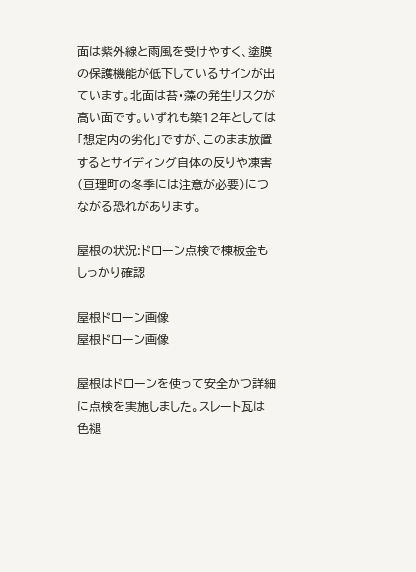面は紫外線と雨風を受けやすく、塗膜の保護機能が低下しているサインが出ています。北面は苔・藻の発生リスクが高い面です。いずれも築12年としては「想定内の劣化」ですが、このまま放置するとサイディング自体の反りや凍害(亘理町の冬季には注意が必要)につながる恐れがあります。

屋根の状況:ドローン点検で棟板金もしっかり確認

屋根ドローン画像
屋根ドローン画像

屋根はドローンを使って安全かつ詳細に点検を実施しました。スレート瓦は色褪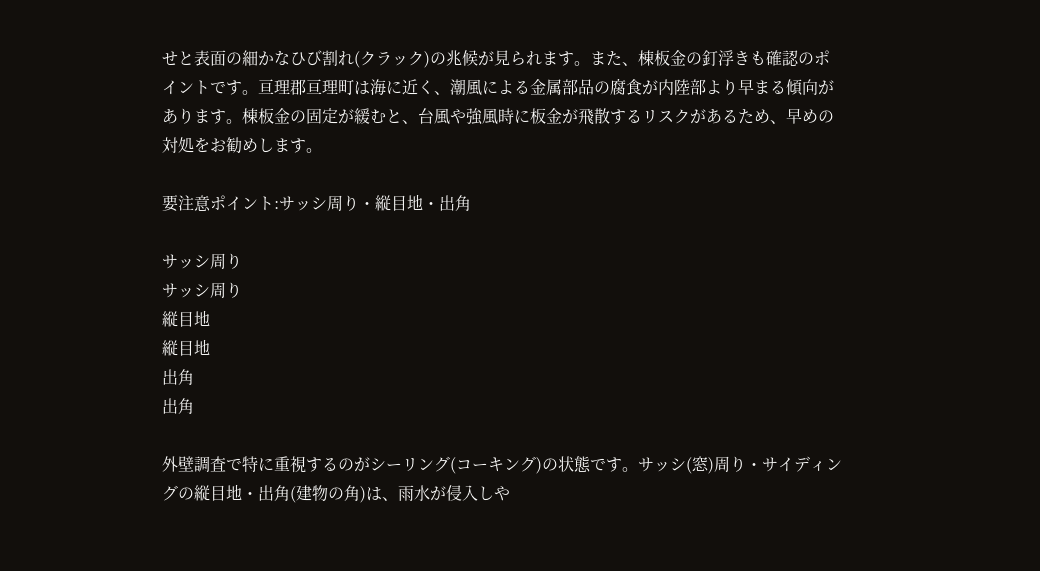せと表面の細かなひび割れ(クラック)の兆候が見られます。また、棟板金の釘浮きも確認のポイントです。亘理郡亘理町は海に近く、潮風による金属部品の腐食が内陸部より早まる傾向があります。棟板金の固定が緩むと、台風や強風時に板金が飛散するリスクがあるため、早めの対処をお勧めします。

要注意ポイント:サッシ周り・縦目地・出角

サッシ周り
サッシ周り
縦目地
縦目地
出角
出角

外壁調査で特に重視するのがシーリング(コーキング)の状態です。サッシ(窓)周り・サイディングの縦目地・出角(建物の角)は、雨水が侵入しや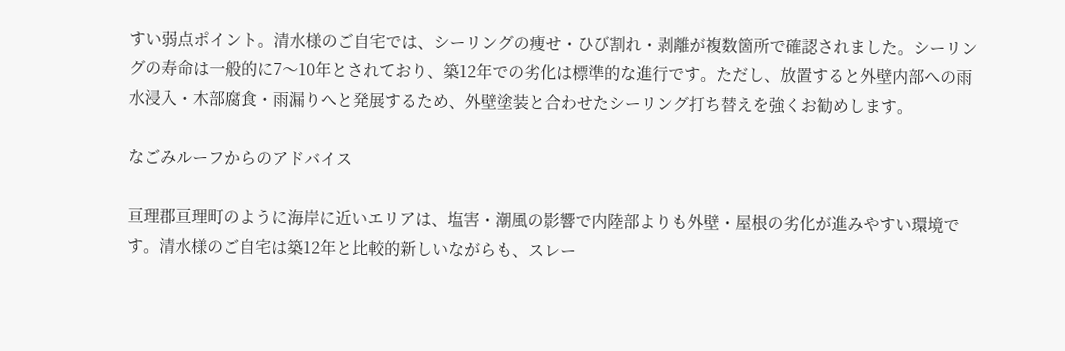すい弱点ポイント。清水様のご自宅では、シーリングの痩せ・ひび割れ・剥離が複数箇所で確認されました。シーリングの寿命は一般的に7〜10年とされており、築12年での劣化は標準的な進行です。ただし、放置すると外壁内部への雨水浸入・木部腐食・雨漏りへと発展するため、外壁塗装と合わせたシーリング打ち替えを強くお勧めします。

なごみルーフからのアドバイス

亘理郡亘理町のように海岸に近いエリアは、塩害・潮風の影響で内陸部よりも外壁・屋根の劣化が進みやすい環境です。清水様のご自宅は築12年と比較的新しいながらも、スレー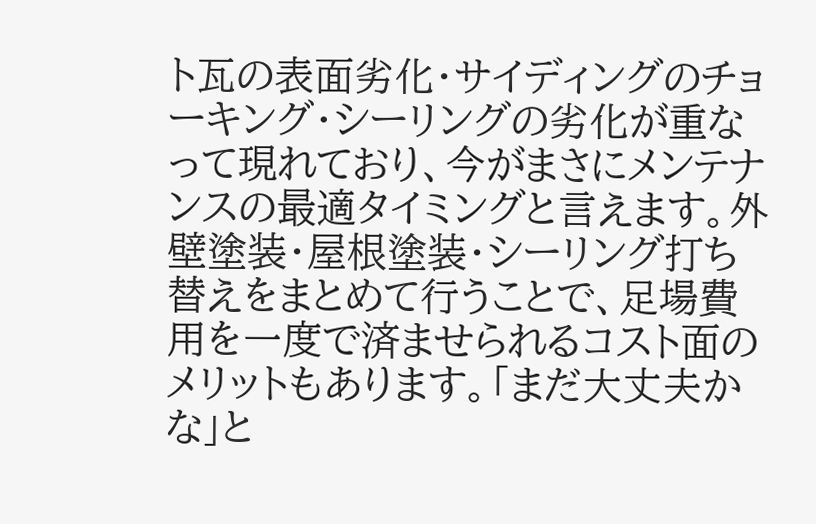ト瓦の表面劣化・サイディングのチョーキング・シーリングの劣化が重なって現れており、今がまさにメンテナンスの最適タイミングと言えます。外壁塗装・屋根塗装・シーリング打ち替えをまとめて行うことで、足場費用を一度で済ませられるコスト面のメリットもあります。「まだ大丈夫かな」と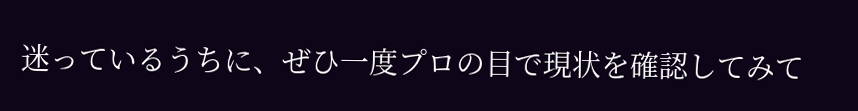迷っているうちに、ぜひ一度プロの目で現状を確認してみて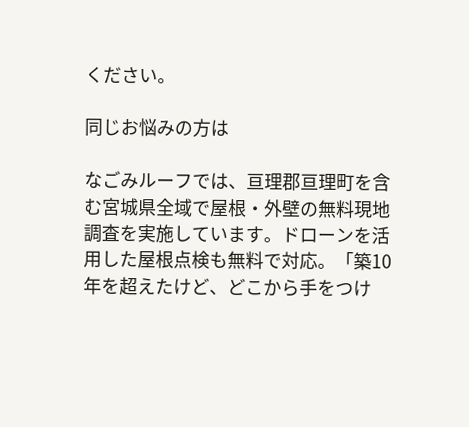ください。

同じお悩みの方は

なごみルーフでは、亘理郡亘理町を含む宮城県全域で屋根・外壁の無料現地調査を実施しています。ドローンを活用した屋根点検も無料で対応。「築10年を超えたけど、どこから手をつけ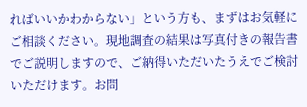ればいいかわからない」という方も、まずはお気軽にご相談ください。現地調査の結果は写真付きの報告書でご説明しますので、ご納得いただいたうえでご検討いただけます。お問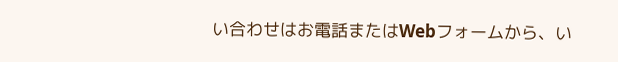い合わせはお電話またはWebフォームから、い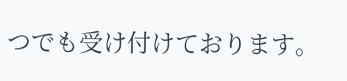つでも受け付けております。